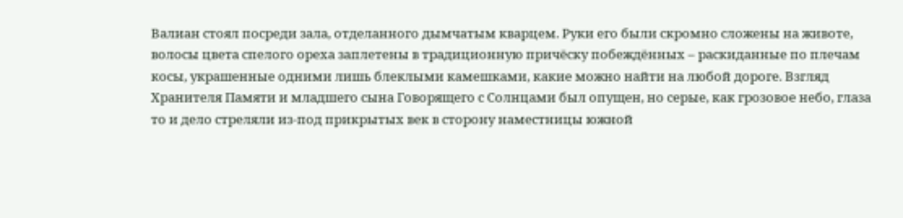Валиан стоял посреди зала, отделанного дымчатым кварцем. Руки его были скромно сложены на животе, волосы цвета спелого ореха заплетены в традиционную причёску побеждённых – раскиданные по плечам косы, украшенные одними лишь блеклыми камешками, какие можно найти на любой дороге. Взгляд Хранителя Памяти и младшего сына Говорящего с Солнцами был опущен, но серые, как грозовое небо, глаза то и дело стреляли из-под прикрытых век в сторону наместницы южной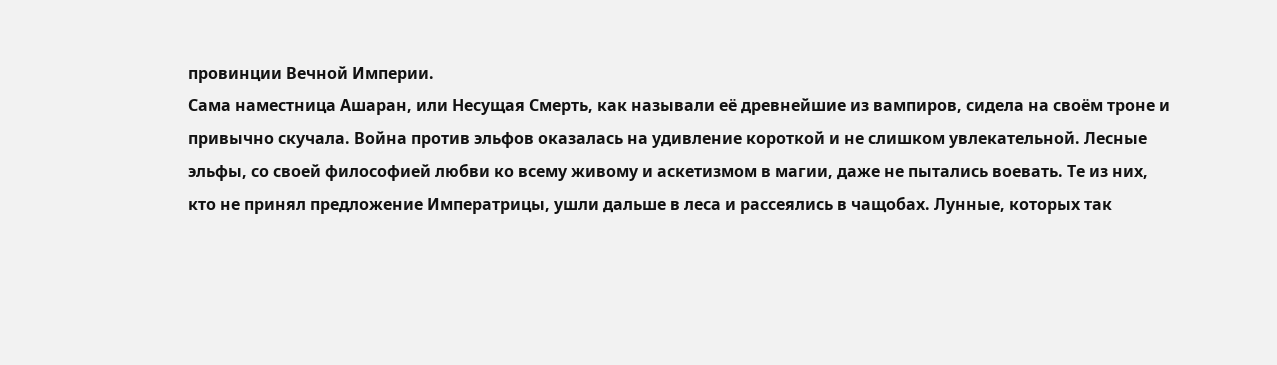провинции Вечной Империи.
Сама наместница Ашаран, или Несущая Смерть, как называли её древнейшие из вампиров, сидела на своём троне и привычно скучала. Война против эльфов оказалась на удивление короткой и не слишком увлекательной. Лесные эльфы, со своей философией любви ко всему живому и аскетизмом в магии, даже не пытались воевать. Те из них, кто не принял предложение Императрицы, ушли дальше в леса и рассеялись в чащобах. Лунные, которых так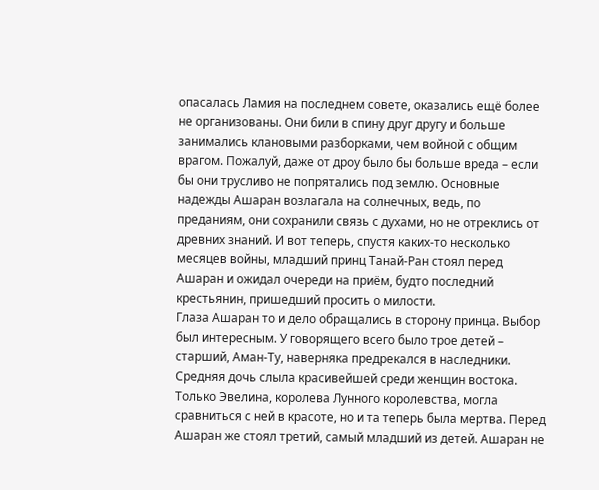опасалась Ламия на последнем совете, оказались ещё более не организованы. Они били в спину друг другу и больше занимались клановыми разборками, чем войной с общим врагом. Пожалуй, даже от дроу было бы больше вреда – если бы они трусливо не попрятались под землю. Основные надежды Ашаран возлагала на солнечных, ведь, по преданиям, они сохранили связь с духами, но не отреклись от древних знаний. И вот теперь, спустя каких-то несколько месяцев войны, младший принц Танай-Ран стоял перед Ашаран и ожидал очереди на приём, будто последний крестьянин, пришедший просить о милости.
Глаза Ашаран то и дело обращались в сторону принца. Выбор был интересным. У говорящего всего было трое детей – старший, Аман-Ту, наверняка предрекался в наследники. Средняя дочь слыла красивейшей среди женщин востока. Только Эвелина, королева Лунного королевства, могла сравниться с ней в красоте, но и та теперь была мертва. Перед Ашаран же стоял третий, самый младший из детей. Ашаран не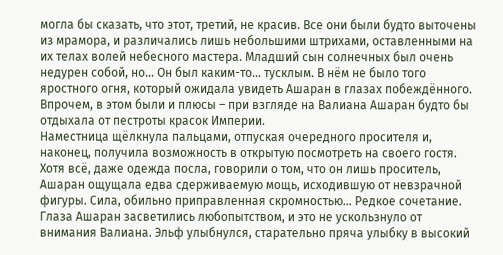могла бы сказать, что этот, третий, не красив. Все они были будто выточены из мрамора, и различались лишь небольшими штрихами, оставленными на их телах волей небесного мастера. Младший сын солнечных был очень недурен собой, но... Он был каким-то… тусклым. В нём не было того яростного огня, который ожидала увидеть Ашаран в глазах побеждённого. Впрочем, в этом были и плюсы – при взгляде на Валиана Ашаран будто бы отдыхала от пестроты красок Империи.
Наместница щёлкнула пальцами, отпуская очередного просителя и, наконец, получила возможность в открытую посмотреть на своего гостя. Хотя всё, даже одежда посла, говорили о том, что он лишь проситель, Ашаран ощущала едва сдерживаемую мощь, исходившую от невзрачной фигуры. Сила, обильно приправленная скромностью… Редкое сочетание.
Глаза Ашаран засветились любопытством, и это не ускользнуло от внимания Валиана. Эльф улыбнулся, старательно пряча улыбку в высокий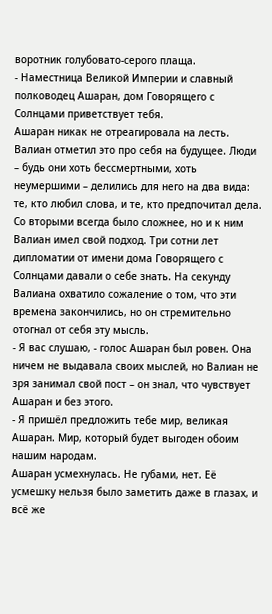воротник голубовато-серого плаща.
- Наместница Великой Империи и славный полководец Ашаран, дом Говорящего с Солнцами приветствует тебя.
Ашаран никак не отреагировала на лесть. Валиан отметил это про себя на будущее. Люди – будь они хоть бессмертными, хоть неумершими – делились для него на два вида: те, кто любил слова, и те, кто предпочитал дела. Со вторыми всегда было сложнее, но и к ним Валиан имел свой подход. Три сотни лет дипломатии от имени дома Говорящего с Солнцами давали о себе знать. На секунду Валиана охватило сожаление о том, что эти времена закончились, но он стремительно отогнал от себя эту мысль.
- Я вас слушаю, - голос Ашаран был ровен. Она ничем не выдавала своих мыслей, но Валиан не зря занимал свой пост – он знал, что чувствует Ашаран и без этого.
- Я пришёл предложить тебе мир, великая Ашаран. Мир, который будет выгоден обоим нашим народам.
Ашаран усмехнулась. Не губами, нет. Её усмешку нельзя было заметить даже в глазах, и всё же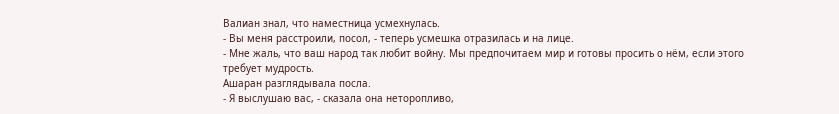Валиан знал, что наместница усмехнулась.
- Вы меня расстроили, посол, - теперь усмешка отразилась и на лице.
- Мне жаль, что ваш народ так любит войну. Мы предпочитаем мир и готовы просить о нём, если этого требует мудрость.
Ашаран разглядывала посла.
- Я выслушаю вас, - сказала она неторопливо,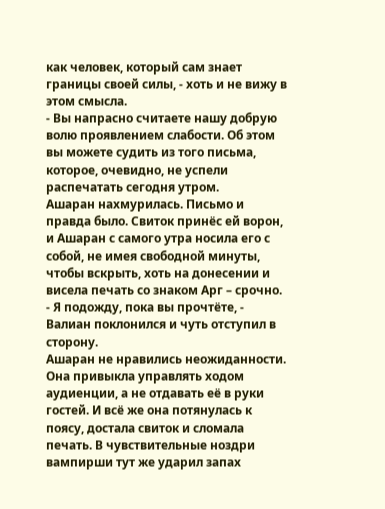как человек, который сам знает границы своей силы, - хоть и не вижу в этом смысла.
- Вы напрасно считаете нашу добрую волю проявлением слабости. Об этом вы можете судить из того письма, которое, очевидно, не успели распечатать сегодня утром.
Ашаран нахмурилась. Письмо и правда было. Свиток принёс ей ворон, и Ашаран с самого утра носила его с собой, не имея свободной минуты, чтобы вскрыть, хоть на донесении и висела печать со знаком Арг – срочно.
- Я подожду, пока вы прочтёте, - Валиан поклонился и чуть отступил в сторону.
Ашаран не нравились неожиданности. Она привыкла управлять ходом аудиенции, а не отдавать её в руки гостей. И всё же она потянулась к поясу, достала свиток и сломала печать. В чувствительные ноздри вампирши тут же ударил запах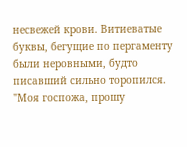несвежей крови. Витиеватые буквы, бегущие по пергаменту были неровными, будто писавший сильно торопился.
"Моя госпожа, прошу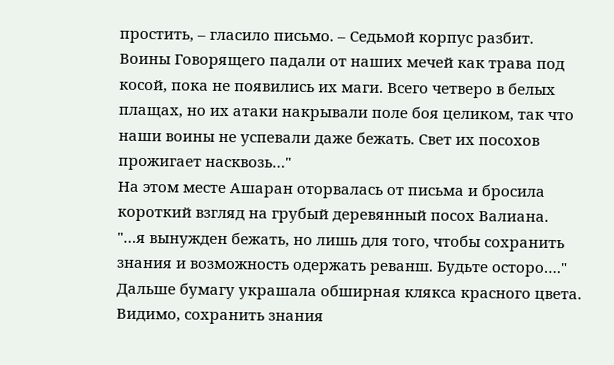простить, – гласило письмо. – Седьмой корпус разбит. Воины Говорящего падали от наших мечей как трава под косой, пока не появились их маги. Всего четверо в белых плащах, но их атаки накрывали поле боя целиком, так что наши воины не успевали даже бежать. Свет их посохов прожигает насквозь…"
На этом месте Ашаран оторвалась от письма и бросила короткий взгляд на грубый деревянный посох Валиана.
"…я вынужден бежать, но лишь для того, чтобы сохранить знания и возможность одержать реванш. Будьте осторо…."
Дальше бумагу украшала обширная клякса красного цвета. Видимо, сохранить знания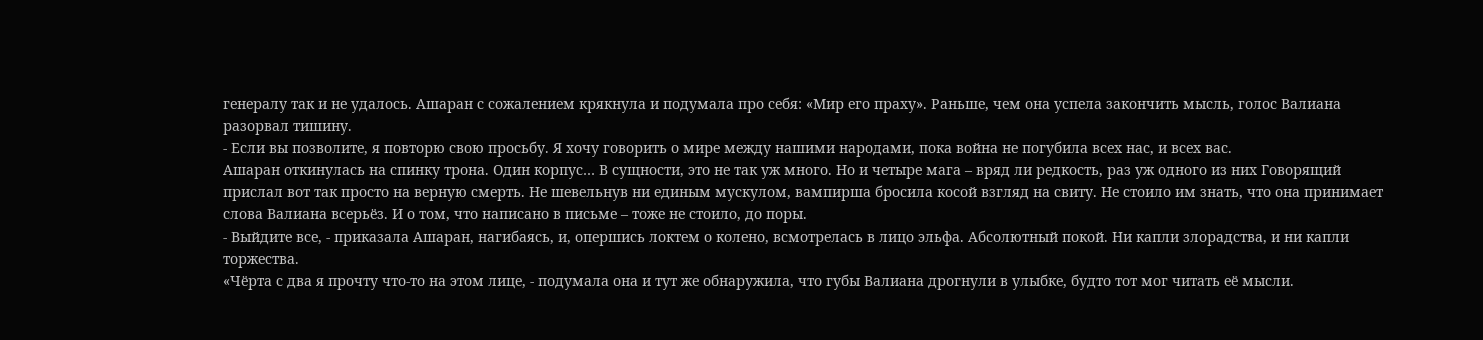генералу так и не удалось. Ашаран с сожалением крякнула и подумала про себя: «Мир его праху». Раньше, чем она успела закончить мысль, голос Валиана разорвал тишину.
- Если вы позволите, я повторю свою просьбу. Я хочу говорить о мире между нашими народами, пока война не погубила всех нас, и всех вас.
Ашаран откинулась на спинку трона. Один корпус… В сущности, это не так уж много. Но и четыре мага – вряд ли редкость, раз уж одного из них Говорящий прислал вот так просто на верную смерть. Не шевельнув ни единым мускулом, вампирша бросила косой взгляд на свиту. Не стоило им знать, что она принимает слова Валиана всерьёз. И о том, что написано в письме – тоже не стоило, до поры.
- Выйдите все, - приказала Ашаран, нагибаясь, и, опершись локтем о колено, всмотрелась в лицо эльфа. Абсолютный покой. Ни капли злорадства, и ни капли торжества.
«Чёрта с два я прочту что-то на этом лице, - подумала она и тут же обнаружила, что губы Валиана дрогнули в улыбке, будто тот мог читать её мысли.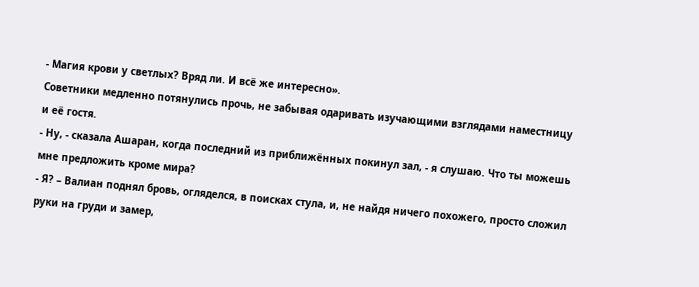- Магия крови у светлых? Вряд ли. И всё же интересно».
Советники медленно потянулись прочь, не забывая одаривать изучающими взглядами наместницу и её гостя.
- Ну, - сказала Ашаран, когда последний из приближённых покинул зал, - я слушаю. Что ты можешь мне предложить кроме мира?
- Я? – Валиан поднял бровь, огляделся, в поисках стула, и, не найдя ничего похожего, просто сложил руки на груди и замер,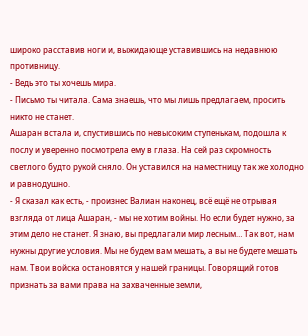широко расставив ноги и, выжидающе уставившись на недавнюю противницу.
- Ведь это ты хочешь мира.
- Письмо ты читала. Сама знаешь, что мы лишь предлагаем, просить никто не станет.
Ашаран встала и, спустившись по невысоким ступенькам, подошла к послу и уверенно посмотрела ему в глаза. На сей раз скромность светлого будто рукой сняло. Он уставился на наместницу так же холодно и равнодушно.
- Я сказал как есть, - произнес Валиан наконец, всё ещё не отрывая взгляда от лица Ашаран, - мы не хотим войны. Но если будет нужно, за этим дело не станет. Я знаю, вы предлагали мир лесным… Так вот, нам нужны другие условия. Мы не будем вам мешать, а вы не будете мешать нам. Твои войска остановятся у нашей границы. Говорящий готов признать за вами права на захваченные земли,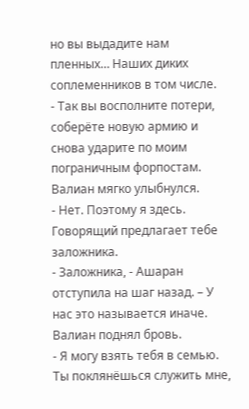но вы выдадите нам пленных… Наших диких соплеменников в том числе.
- Так вы восполните потери, соберёте новую армию и снова ударите по моим пограничным форпостам.
Валиан мягко улыбнулся.
- Нет. Поэтому я здесь. Говорящий предлагает тебе заложника.
- Заложника, - Ашаран отступила на шаг назад. – У нас это называется иначе.
Валиан поднял бровь.
- Я могу взять тебя в семью. Ты поклянёшься служить мне,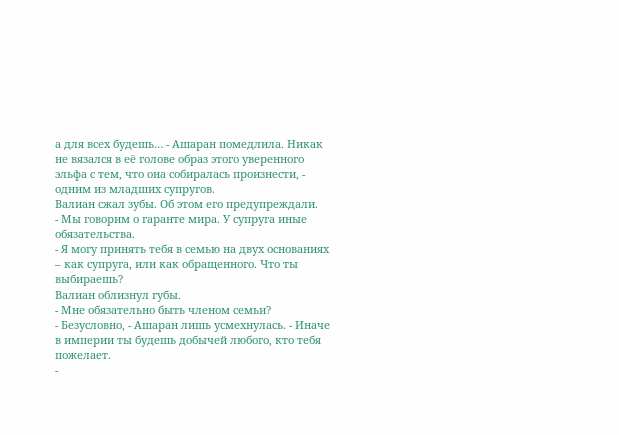а для всех будешь… - Ашаран помедлила. Никак не вязался в её голове образ этого уверенного эльфа с тем, что она собиралась произнести, - одним из младших супругов.
Валиан сжал зубы. Об этом его предупреждали.
- Мы говорим о гаранте мира. У супруга иные обязательства.
- Я могу принять тебя в семью на двух основаниях – как супруга, или как обращенного. Что ты выбираешь?
Валиан облизнул губы.
- Мне обязательно быть членом семьи?
- Безусловно, - Ашаран лишь усмехнулась. - Иначе в империи ты будешь добычей любого, кто тебя пожелает.
-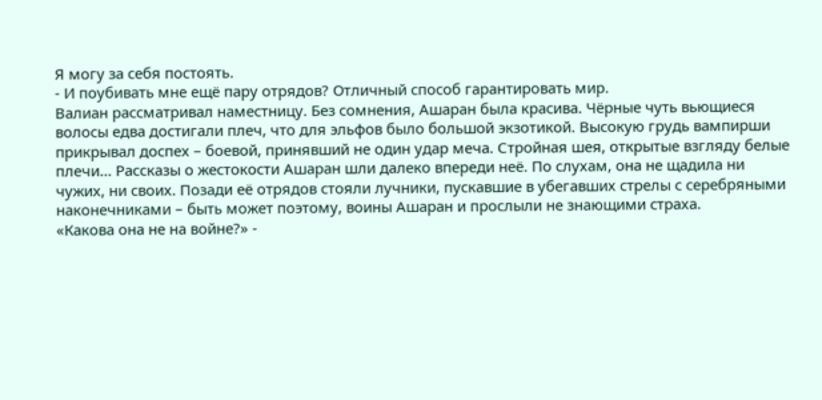Я могу за себя постоять.
- И поубивать мне ещё пару отрядов? Отличный способ гарантировать мир.
Валиан рассматривал наместницу. Без сомнения, Ашаран была красива. Чёрные чуть вьющиеся волосы едва достигали плеч, что для эльфов было большой экзотикой. Высокую грудь вампирши прикрывал доспех – боевой, принявший не один удар меча. Стройная шея, открытые взгляду белые плечи... Рассказы о жестокости Ашаран шли далеко впереди неё. По слухам, она не щадила ни чужих, ни своих. Позади её отрядов стояли лучники, пускавшие в убегавших стрелы с серебряными наконечниками – быть может поэтому, воины Ашаран и прослыли не знающими страха.
«Какова она не на войне?» -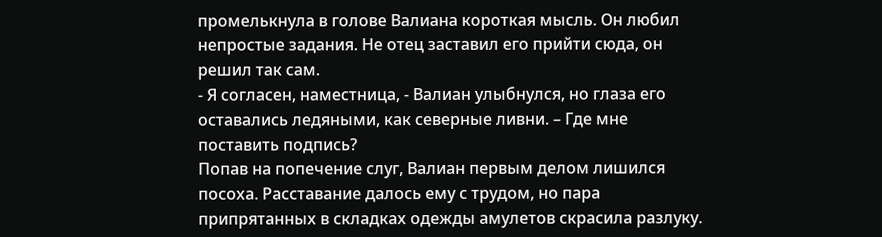промелькнула в голове Валиана короткая мысль. Он любил непростые задания. Не отец заставил его прийти сюда, он решил так сам.
- Я согласен, наместница, - Валиан улыбнулся, но глаза его оставались ледяными, как северные ливни. – Где мне поставить подпись?
Попав на попечение слуг, Валиан первым делом лишился посоха. Расставание далось ему с трудом, но пара припрятанных в складках одежды амулетов скрасила разлуку.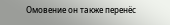Омовение он также перенёс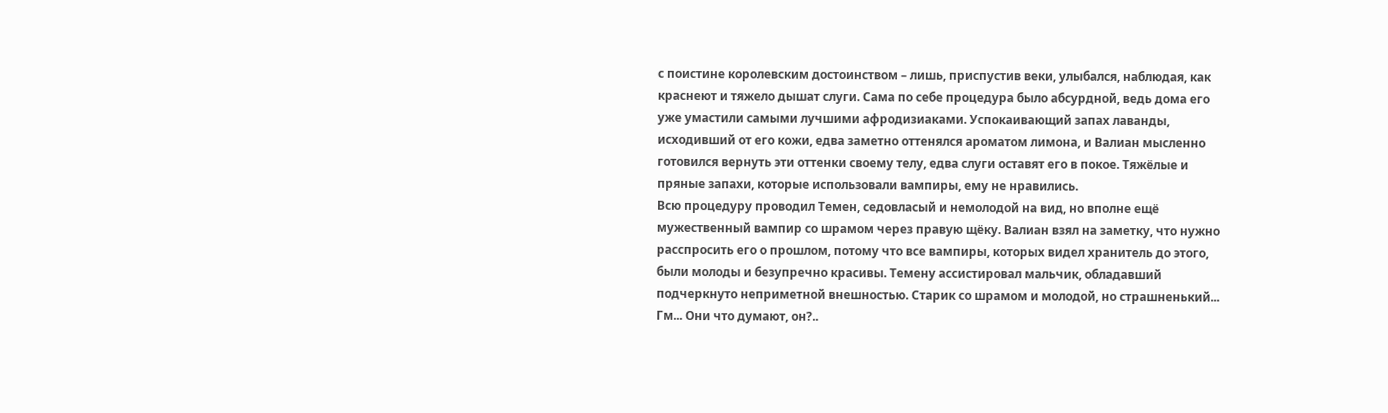с поистине королевским достоинством – лишь, приспустив веки, улыбался, наблюдая, как краснеют и тяжело дышат слуги. Сама по себе процедура было абсурдной, ведь дома его уже умастили самыми лучшими афродизиаками. Успокаивающий запах лаванды, исходивший от его кожи, едва заметно оттенялся ароматом лимона, и Валиан мысленно готовился вернуть эти оттенки своему телу, едва слуги оставят его в покое. Тяжёлые и пряные запахи, которые использовали вампиры, ему не нравились.
Всю процедуру проводил Темен, седовласый и немолодой на вид, но вполне ещё мужественный вампир со шрамом через правую щёку. Валиан взял на заметку, что нужно расспросить его о прошлом, потому что все вампиры, которых видел хранитель до этого, были молоды и безупречно красивы. Темену ассистировал мальчик, обладавший подчеркнуто неприметной внешностью. Старик со шрамом и молодой, но страшненький... Гм... Они что думают, он?..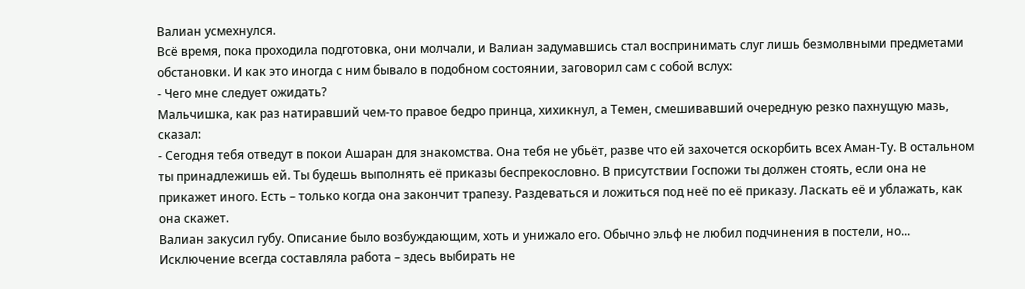Валиан усмехнулся.
Всё время, пока проходила подготовка, они молчали, и Валиан задумавшись стал воспринимать слуг лишь безмолвными предметами обстановки. И как это иногда с ним бывало в подобном состоянии, заговорил сам с собой вслух:
- Чего мне следует ожидать?
Мальчишка, как раз натиравший чем-то правое бедро принца, хихикнул, а Темен, смешивавший очередную резко пахнущую мазь, сказал:
- Сегодня тебя отведут в покои Ашаран для знакомства. Она тебя не убьёт, разве что ей захочется оскорбить всех Аман-Ту. В остальном ты принадлежишь ей. Ты будешь выполнять её приказы беспрекословно. В присутствии Госпожи ты должен стоять, если она не прикажет иного. Есть – только когда она закончит трапезу. Раздеваться и ложиться под неё по её приказу. Ласкать её и ублажать, как она скажет.
Валиан закусил губу. Описание было возбуждающим, хоть и унижало его. Обычно эльф не любил подчинения в постели, но... Исключение всегда составляла работа – здесь выбирать не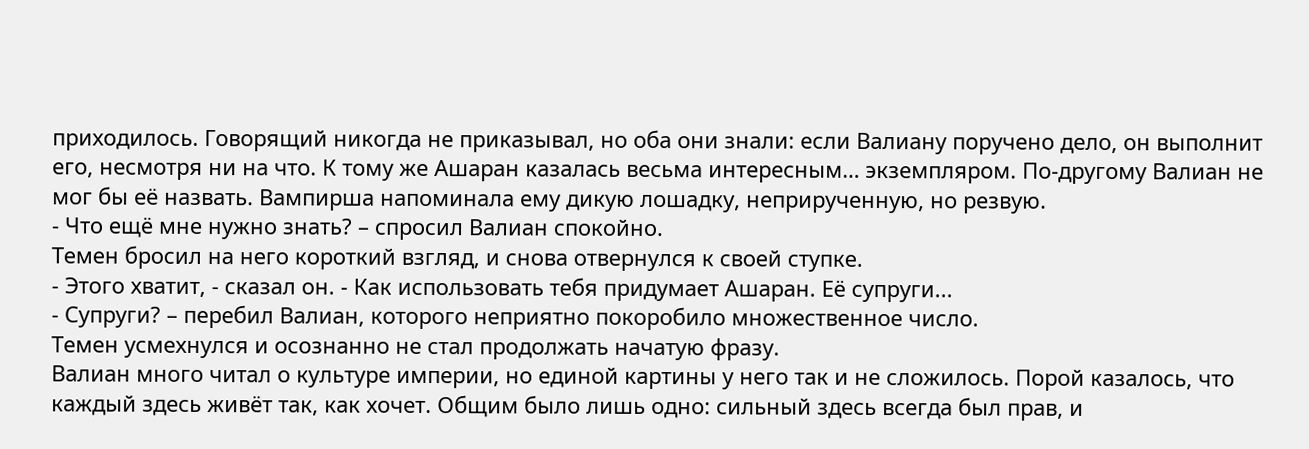приходилось. Говорящий никогда не приказывал, но оба они знали: если Валиану поручено дело, он выполнит его, несмотря ни на что. К тому же Ашаран казалась весьма интересным… экземпляром. По-другому Валиан не мог бы её назвать. Вампирша напоминала ему дикую лошадку, неприрученную, но резвую.
- Что ещё мне нужно знать? – спросил Валиан спокойно.
Темен бросил на него короткий взгляд, и снова отвернулся к своей ступке.
- Этого хватит, - сказал он. - Как использовать тебя придумает Ашаран. Её супруги...
- Супруги? – перебил Валиан, которого неприятно покоробило множественное число.
Темен усмехнулся и осознанно не стал продолжать начатую фразу.
Валиан много читал о культуре империи, но единой картины у него так и не сложилось. Порой казалось, что каждый здесь живёт так, как хочет. Общим было лишь одно: сильный здесь всегда был прав, и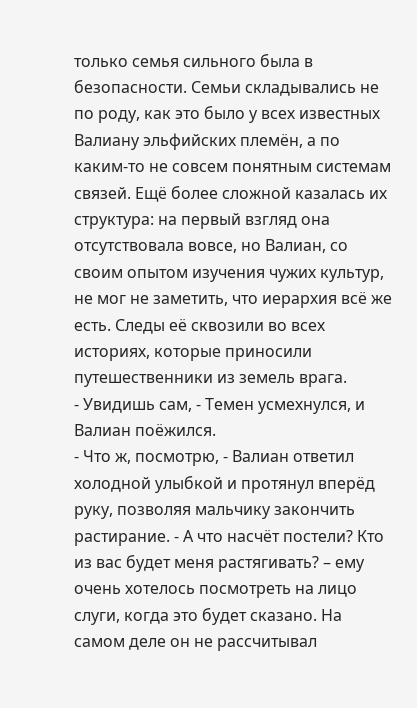только семья сильного была в безопасности. Семьи складывались не по роду, как это было у всех известных Валиану эльфийских племён, а по каким-то не совсем понятным системам связей. Ещё более сложной казалась их структура: на первый взгляд она отсутствовала вовсе, но Валиан, со своим опытом изучения чужих культур, не мог не заметить, что иерархия всё же есть. Следы её сквозили во всех историях, которые приносили путешественники из земель врага.
- Увидишь сам, - Темен усмехнулся, и Валиан поёжился.
- Что ж, посмотрю, - Валиан ответил холодной улыбкой и протянул вперёд руку, позволяя мальчику закончить растирание. - А что насчёт постели? Кто из вас будет меня растягивать? – ему очень хотелось посмотреть на лицо слуги, когда это будет сказано. На самом деле он не рассчитывал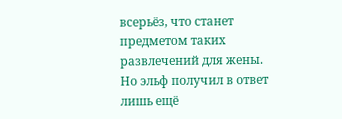всерьёз, что станет предметом таких развлечений для жены. Но эльф получил в ответ лишь ещё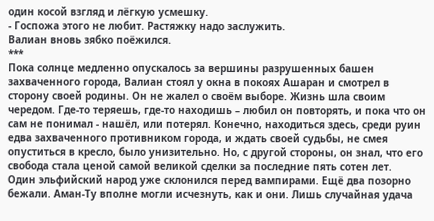один косой взгляд и лёгкую усмешку.
- Госпожа этого не любит. Растяжку надо заслужить.
Валиан вновь зябко поёжился.
***
Пока солнце медленно опускалось за вершины разрушенных башен захваченного города, Валиан стоял у окна в покоях Ашаран и смотрел в сторону своей родины. Он не жалел о своём выборе. Жизнь шла своим чередом. Где-то теряешь, где-то находишь – любил он повторять, и пока что он сам не понимал - нашёл, или потерял. Конечно, находиться здесь, среди руин едва захваченного противником города, и ждать своей судьбы, не смея опуститься в кресло, было унизительно. Но, с другой стороны, он знал, что его свобода стала ценой самой великой сделки за последние пять сотен лет.
Один эльфийский народ уже склонился перед вампирами. Ещё два позорно бежали. Аман-Ту вполне могли исчезнуть, как и они. Лишь случайная удача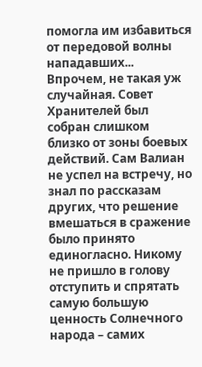помогла им избавиться от передовой волны нападавших... Впрочем, не такая уж случайная. Совет Хранителей был собран слишком близко от зоны боевых действий. Сам Валиан не успел на встречу, но знал по рассказам других, что решение вмешаться в сражение было принято единогласно. Никому не пришло в голову отступить и спрятать самую большую ценность Солнечного народа – самих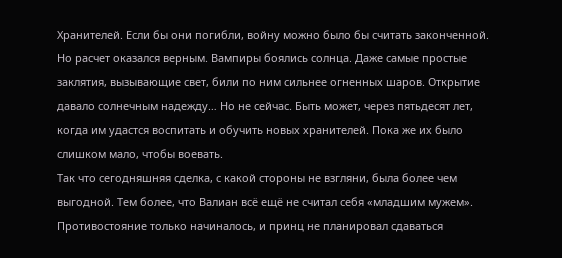Хранителей. Если бы они погибли, войну можно было бы считать законченной. Но расчет оказался верным. Вампиры боялись солнца. Даже самые простые заклятия, вызывающие свет, били по ним сильнее огненных шаров. Открытие давало солнечным надежду… Но не сейчас. Быть может, через пятьдесят лет, когда им удастся воспитать и обучить новых хранителей. Пока же их было слишком мало, чтобы воевать.
Так что сегодняшняя сделка, с какой стороны не взгляни, была более чем выгодной. Тем более, что Валиан всё ещё не считал себя «младшим мужем». Противостояние только начиналось, и принц не планировал сдаваться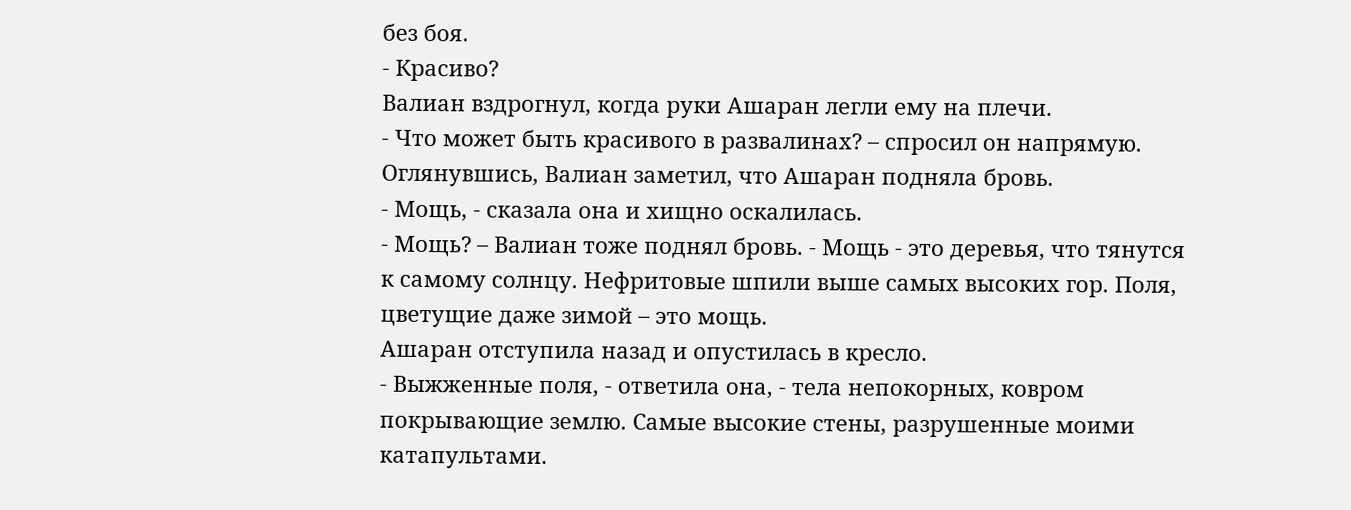без боя.
- Красиво?
Валиан вздрогнул, когда руки Ашаран легли ему на плечи.
- Что может быть красивого в развалинах? – спросил он напрямую.
Оглянувшись, Валиан заметил, что Ашаран подняла бровь.
- Мощь, - сказала она и хищно оскалилась.
- Мощь? – Валиан тоже поднял бровь. - Мощь - это деревья, что тянутся к самому солнцу. Нефритовые шпили выше самых высоких гор. Поля, цветущие даже зимой – это мощь.
Ашаран отступила назад и опустилась в кресло.
- Выжженные поля, - ответила она, - тела непокорных, ковром покрывающие землю. Самые высокие стены, разрушенные моими катапультами.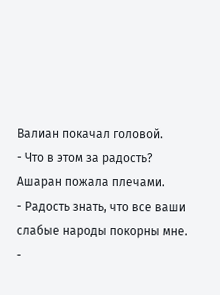Валиан покачал головой.
- Что в этом за радость?
Ашаран пожала плечами.
- Радость знать, что все ваши слабые народы покорны мне.
-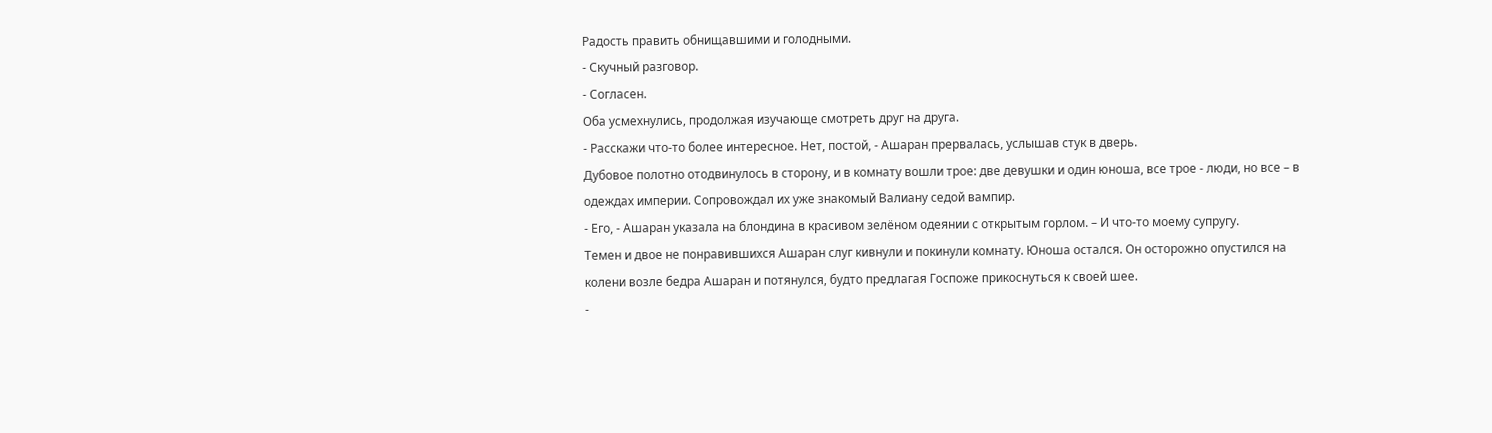Радость править обнищавшими и голодными.
- Скучный разговор.
- Согласен.
Оба усмехнулись, продолжая изучающе смотреть друг на друга.
- Расскажи что-то более интересное. Нет, постой, - Ашаран прервалась, услышав стук в дверь.
Дубовое полотно отодвинулось в сторону, и в комнату вошли трое: две девушки и один юноша, все трое - люди, но все – в одеждах империи. Сопровождал их уже знакомый Валиану седой вампир.
- Его, - Ашаран указала на блондина в красивом зелёном одеянии с открытым горлом. – И что-то моему супругу.
Темен и двое не понравившихся Ашаран слуг кивнули и покинули комнату. Юноша остался. Он осторожно опустился на колени возле бедра Ашаран и потянулся, будто предлагая Госпоже прикоснуться к своей шее.
-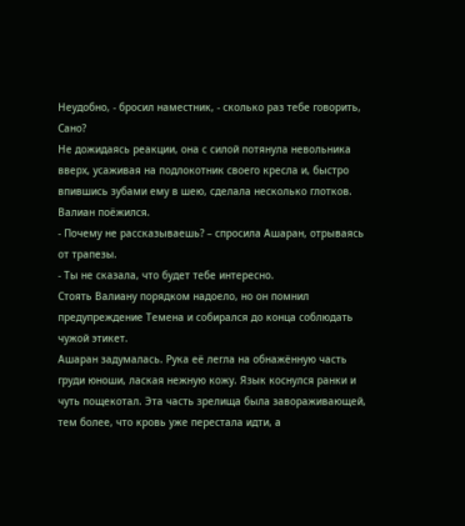Неудобно, - бросил наместник, - сколько раз тебе говорить, Сано?
Не дожидаясь реакции, она с силой потянула невольника вверх, усаживая на подлокотник своего кресла и, быстро впившись зубами ему в шею, сделала несколько глотков.
Валиан поёжился.
- Почему не рассказываешь? – спросила Ашаран, отрываясь от трапезы.
- Ты не сказала, что будет тебе интересно.
Стоять Валиану порядком надоело, но он помнил предупреждение Темена и собирался до конца соблюдать чужой этикет.
Ашаран задумалась. Рука её легла на обнажённую часть груди юноши, лаская нежную кожу. Язык коснулся ранки и чуть пощекотал. Эта часть зрелища была завораживающей, тем более, что кровь уже перестала идти, а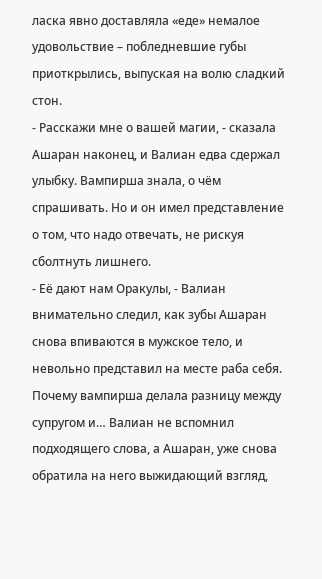ласка явно доставляла «еде» немалое удовольствие – побледневшие губы приоткрылись, выпуская на волю сладкий стон.
- Расскажи мне о вашей магии, - сказала Ашаран наконец, и Валиан едва сдержал улыбку. Вампирша знала, о чём спрашивать. Но и он имел представление о том, что надо отвечать, не рискуя сболтнуть лишнего.
- Её дают нам Оракулы, - Валиан внимательно следил, как зубы Ашаран снова впиваются в мужское тело, и невольно представил на месте раба себя. Почему вампирша делала разницу между супругом и… Валиан не вспомнил подходящего слова, а Ашаран, уже снова обратила на него выжидающий взгляд,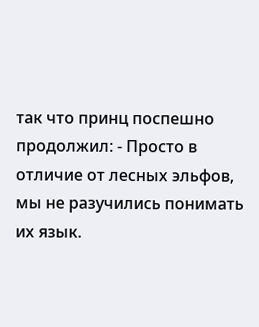так что принц поспешно продолжил: - Просто в отличие от лесных эльфов, мы не разучились понимать их язык.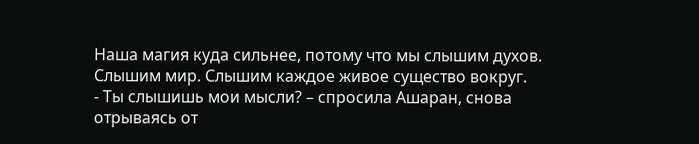Наша магия куда сильнее, потому что мы слышим духов. Слышим мир. Слышим каждое живое существо вокруг.
- Ты слышишь мои мысли? – спросила Ашаран, снова отрываясь от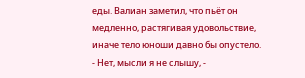еды. Валиан заметил, что пьёт он медленно, растягивая удовольствие, иначе тело юноши давно бы опустело.
- Нет, мысли я не слышу, -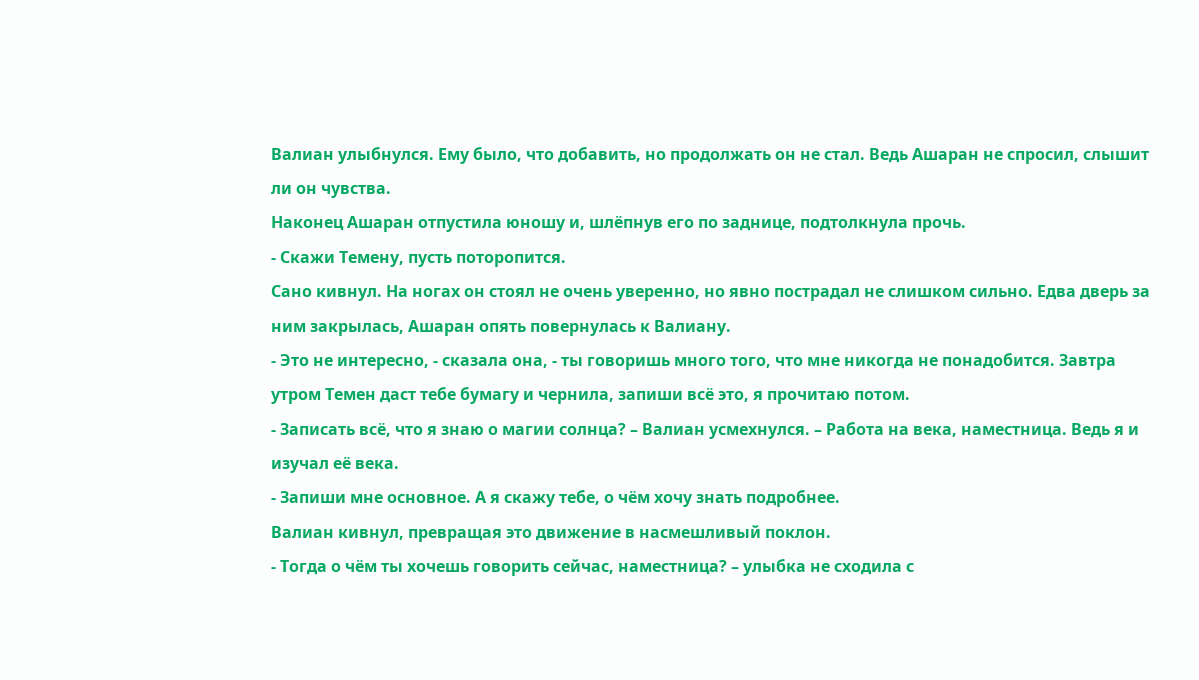Валиан улыбнулся. Ему было, что добавить, но продолжать он не стал. Ведь Ашаран не спросил, слышит ли он чувства.
Наконец Ашаран отпустила юношу и, шлёпнув его по заднице, подтолкнула прочь.
- Скажи Темену, пусть поторопится.
Сано кивнул. На ногах он стоял не очень уверенно, но явно пострадал не слишком сильно. Едва дверь за ним закрылась, Ашаран опять повернулась к Валиану.
- Это не интересно, - сказала она, - ты говоришь много того, что мне никогда не понадобится. Завтра утром Темен даст тебе бумагу и чернила, запиши всё это, я прочитаю потом.
- Записать всё, что я знаю о магии солнца? – Валиан усмехнулся. – Работа на века, наместница. Ведь я и изучал её века.
- Запиши мне основное. А я скажу тебе, о чём хочу знать подробнее.
Валиан кивнул, превращая это движение в насмешливый поклон.
- Тогда о чём ты хочешь говорить сейчас, наместница? – улыбка не сходила с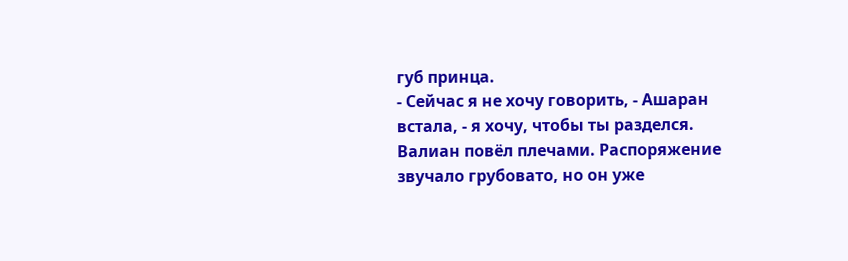губ принца.
- Сейчас я не хочу говорить, - Ашаран встала, - я хочу, чтобы ты разделся.
Валиан повёл плечами. Распоряжение звучало грубовато, но он уже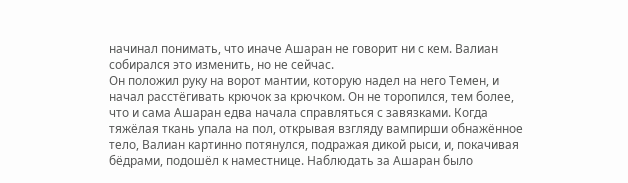начинал понимать, что иначе Ашаран не говорит ни с кем. Валиан собирался это изменить, но не сейчас.
Он положил руку на ворот мантии, которую надел на него Темен, и начал расстёгивать крючок за крючком. Он не торопился, тем более, что и сама Ашаран едва начала справляться с завязками. Когда тяжёлая ткань упала на пол, открывая взгляду вампирши обнажённое тело, Валиан картинно потянулся, подражая дикой рыси, и, покачивая бёдрами, подошёл к наместнице. Наблюдать за Ашаран было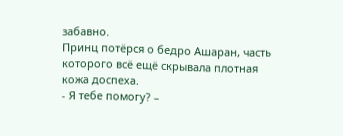забавно.
Принц потёрся о бедро Ашаран, часть которого всё ещё скрывала плотная кожа доспеха.
- Я тебе помогу? –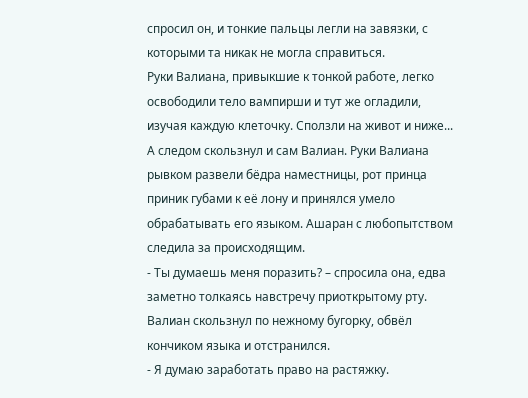спросил он, и тонкие пальцы легли на завязки, с которыми та никак не могла справиться.
Руки Валиана, привыкшие к тонкой работе, легко освободили тело вампирши и тут же огладили, изучая каждую клеточку. Сползли на живот и ниже... А следом скользнул и сам Валиан. Руки Валиана рывком развели бёдра наместницы, рот принца приник губами к её лону и принялся умело обрабатывать его языком. Ашаран с любопытством следила за происходящим.
- Ты думаешь меня поразить? – спросила она, едва заметно толкаясь навстречу приоткрытому рту.
Валиан скользнул по нежному бугорку, обвёл кончиком языка и отстранился.
- Я думаю заработать право на растяжку.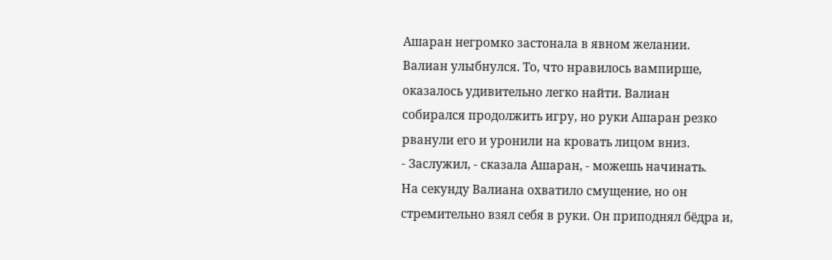Ашаран негромко застонала в явном желании. Валиан улыбнулся. То, что нравилось вампирше, оказалось удивительно легко найти. Валиан собирался продолжить игру, но руки Ашаран резко рванули его и уронили на кровать лицом вниз.
- Заслужил, - сказала Ашаран, - можешь начинать.
На секунду Валиана охватило смущение, но он стремительно взял себя в руки. Он приподнял бёдра и,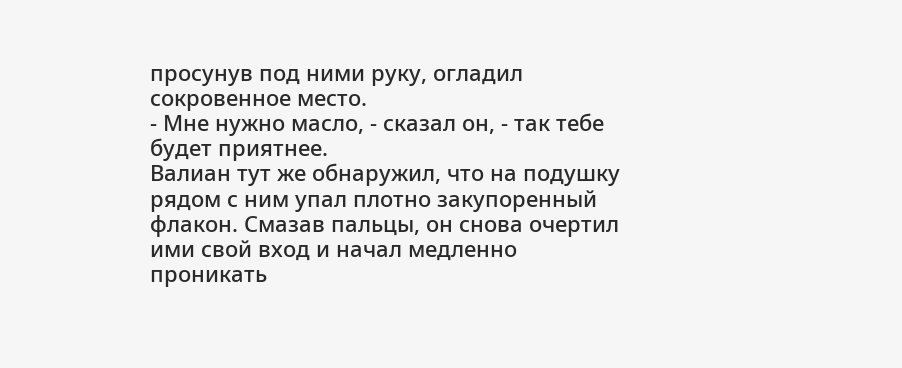просунув под ними руку, огладил сокровенное место.
- Мне нужно масло, - сказал он, - так тебе будет приятнее.
Валиан тут же обнаружил, что на подушку рядом с ним упал плотно закупоренный флакон. Смазав пальцы, он снова очертил ими свой вход и начал медленно проникать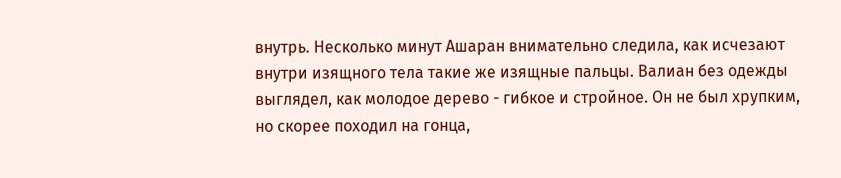внутрь. Несколько минут Ашаран внимательно следила, как исчезают внутри изящного тела такие же изящные пальцы. Валиан без одежды выглядел, как молодое дерево - гибкое и стройное. Он не был хрупким, но скорее походил на гонца,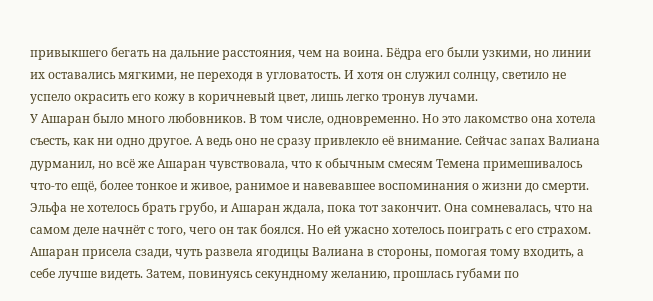привыкшего бегать на дальние расстояния, чем на воина. Бёдра его были узкими, но линии их оставались мягкими, не переходя в угловатость. И хотя он служил солнцу, светило не успело окрасить его кожу в коричневый цвет, лишь легко тронув лучами.
У Ашаран было много любовников. В том числе, одновременно. Но это лакомство она хотела съесть, как ни одно другое. А ведь оно не сразу привлекло её внимание. Сейчас запах Валиана дурманил, но всё же Ашаран чувствовала, что к обычным смесям Темена примешивалось что-то ещё, более тонкое и живое, ранимое и навевавшее воспоминания о жизни до смерти. Эльфа не хотелось брать грубо, и Ашаран ждала, пока тот закончит. Она сомневалась, что на самом деле начнёт с того, чего он так боялся. Но ей ужасно хотелось поиграть с его страхом. Ашаран присела сзади, чуть развела ягодицы Валиана в стороны, помогая тому входить, а себе лучше видеть. Затем, повинуясь секундному желанию, прошлась губами по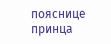пояснице принца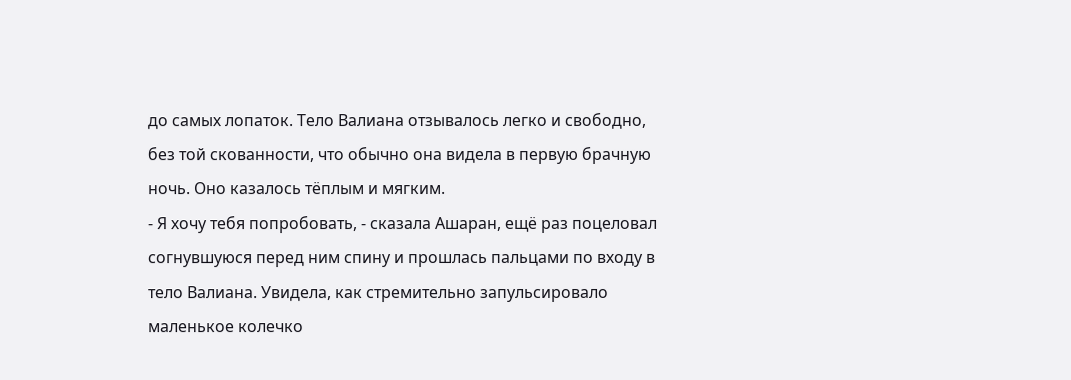до самых лопаток. Тело Валиана отзывалось легко и свободно, без той скованности, что обычно она видела в первую брачную ночь. Оно казалось тёплым и мягким.
- Я хочу тебя попробовать, - сказала Ашаран, ещё раз поцеловал согнувшуюся перед ним спину и прошлась пальцами по входу в тело Валиана. Увидела, как стремительно запульсировало маленькое колечко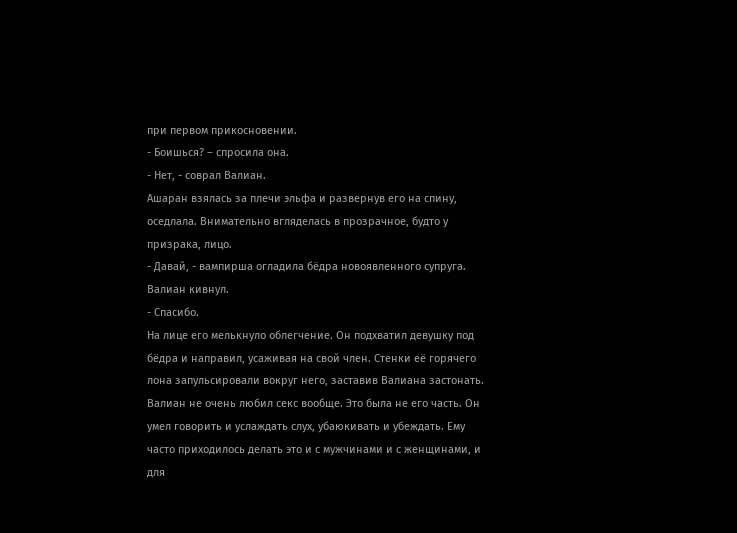при первом прикосновении.
- Боишься? – спросила она.
- Нет, - соврал Валиан.
Ашаран взялась за плечи эльфа и развернув его на спину, оседлала. Внимательно вгляделась в прозрачное, будто у призрака, лицо.
- Давай, - вампирша огладила бёдра новоявленного супруга.
Валиан кивнул.
- Спасибо.
На лице его мелькнуло облегчение. Он подхватил девушку под бёдра и направил, усаживая на свой член. Стенки её горячего лона запульсировали вокруг него, заставив Валиана застонать.
Валиан не очень любил секс вообще. Это была не его часть. Он умел говорить и услаждать слух, убаюкивать и убеждать. Ему часто приходилось делать это и с мужчинами и с женщинами, и для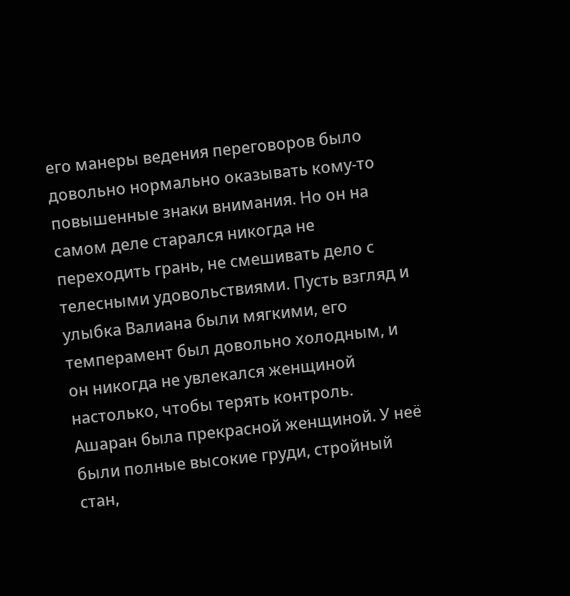его манеры ведения переговоров было довольно нормально оказывать кому-то повышенные знаки внимания. Но он на самом деле старался никогда не переходить грань, не смешивать дело с телесными удовольствиями. Пусть взгляд и улыбка Валиана были мягкими, его темперамент был довольно холодным, и он никогда не увлекался женщиной настолько, чтобы терять контроль.
Ашаран была прекрасной женщиной. У неё были полные высокие груди, стройный стан,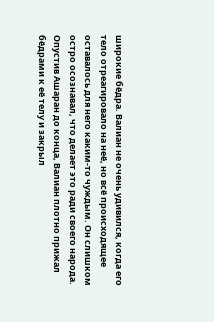широкие бёдра. Валиан не очень удивился, когда его тело отреагировало на неё, но всё происходящее оставалось для него каким-то чуждым. Он слишком остро осознавал, что делает это ради своего народа.
Опустив Ашаран до конца, Валиан плотно прижал бёдрами к её телу и закрыл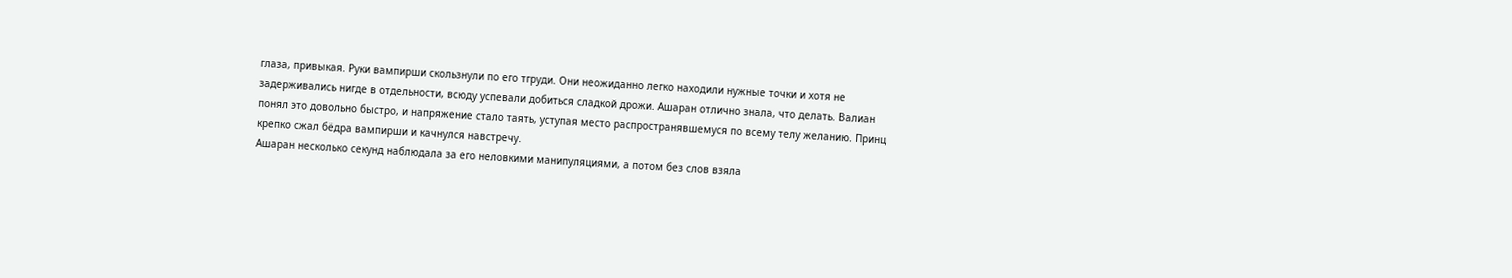глаза, привыкая. Руки вампирши скользнули по его тгруди. Они неожиданно легко находили нужные точки и хотя не задерживались нигде в отдельности, всюду успевали добиться сладкой дрожи. Ашаран отлично знала, что делать. Валиан понял это довольно быстро, и напряжение стало таять, уступая место распространявшемуся по всему телу желанию. Принц крепко сжал бёдра вампирши и качнулся навстречу.
Ашаран несколько секунд наблюдала за его неловкими манипуляциями, а потом без слов взяла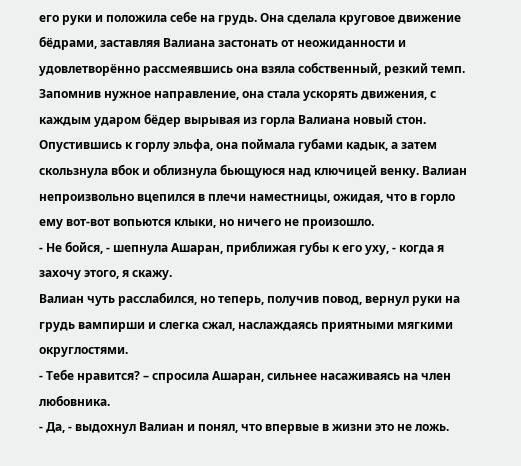его руки и положила себе на грудь. Она сделала круговое движение бёдрами, заставляя Валиана застонать от неожиданности и удовлетворённо рассмеявшись она взяла собственный, резкий темп.
Запомнив нужное направление, она стала ускорять движения, с каждым ударом бёдер вырывая из горла Валиана новый стон. Опустившись к горлу эльфа, она поймала губами кадык, а затем скользнула вбок и облизнула бьющуюся над ключицей венку. Валиан непроизвольно вцепился в плечи наместницы, ожидая, что в горло ему вот-вот вопьются клыки, но ничего не произошло.
- Не бойся, - шепнула Ашаран, приближая губы к его уху, - когда я захочу этого, я скажу.
Валиан чуть расслабился, но теперь, получив повод, вернул руки на грудь вампирши и слегка сжал, наслаждаясь приятными мягкими округлостями.
- Тебе нравится? – спросила Ашаран, сильнее насаживаясь на член любовника.
- Да, - выдохнул Валиан и понял, что впервые в жизни это не ложь.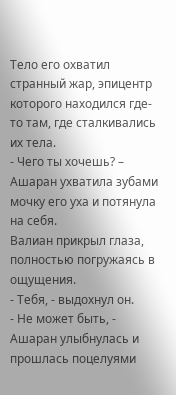Тело его охватил странный жар, эпицентр которого находился где-то там, где сталкивались их тела.
- Чего ты хочешь? – Ашаран ухватила зубами мочку его уха и потянула на себя.
Валиан прикрыл глаза, полностью погружаясь в ощущения.
- Тебя, - выдохнул он.
- Не может быть, - Ашаран улыбнулась и прошлась поцелуями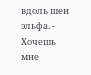вдоль шеи эльфа. - Хочешь мне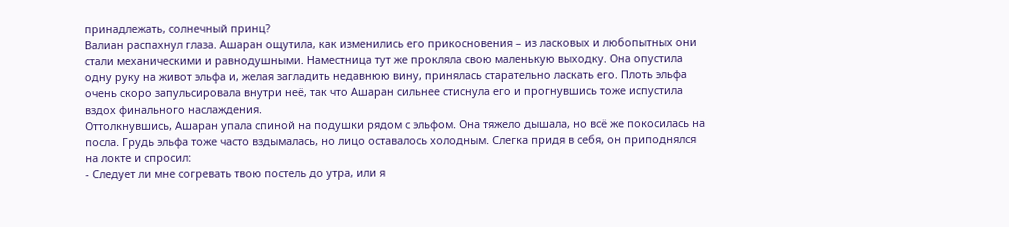принадлежать, солнечный принц?
Валиан распахнул глаза. Ашаран ощутила, как изменились его прикосновения – из ласковых и любопытных они стали механическими и равнодушными. Наместница тут же прокляла свою маленькую выходку. Она опустила одну руку на живот эльфа и, желая загладить недавнюю вину, принялась старательно ласкать его. Плоть эльфа очень скоро запульсировала внутри неё, так что Ашаран сильнее стиснула его и прогнувшись тоже испустила вздох финального наслаждения.
Оттолкнувшись, Ашаран упала спиной на подушки рядом с эльфом. Она тяжело дышала, но всё же покосилась на посла. Грудь эльфа тоже часто вздымалась, но лицо оставалось холодным. Слегка придя в себя, он приподнялся на локте и спросил:
- Следует ли мне согревать твою постель до утра, или я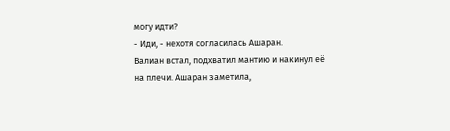могу идти?
- Иди, - нехотя согласилась Ашаран.
Валиан встал, подхватил мантию и накинул её на плечи. Ашаран заметила,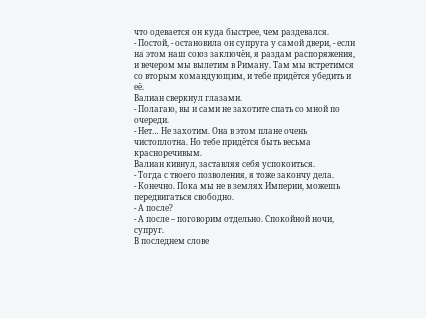что одевается он куда быстрее, чем раздевался.
- Постой, - остановила он супруга у самой двери, - если на этом наш союз заключён, я раздам распоряжения, и вечером мы вылетим в Риману. Там мы встретимся со вторым командующим, и тебе придётся убедить и её.
Валиан сверкнул глазами.
- Полагаю, вы и сами не захотите спать со мной по очереди.
- Нет… Не захотим. Она в этом плане очень чистоплотна. Но тебе придётся быть весьма красноречивым.
Валиан кивнул, заставляя себя успокоиться.
- Тогда с твоего позволения, я тоже закончу дела.
- Конечно. Пока мы не в землях Империи, можешь передвигаться свободно.
- А после?
- А после – поговорим отдельно. Спокойной ночи, супруг.
В последнем слове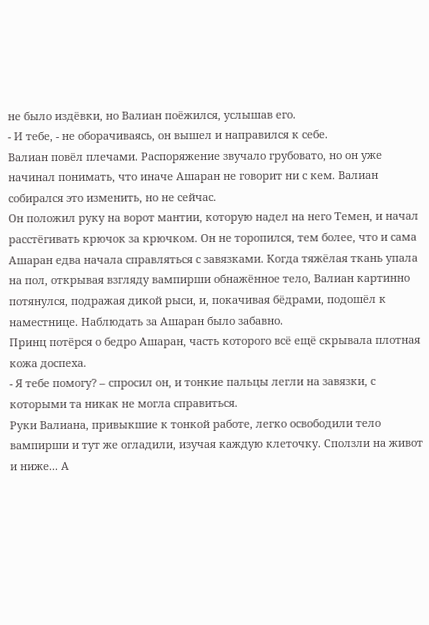не было издёвки, но Валиан поёжился, услышав его.
- И тебе, - не оборачиваясь, он вышел и направился к себе.
Валиан повёл плечами. Распоряжение звучало грубовато, но он уже начинал понимать, что иначе Ашаран не говорит ни с кем. Валиан собирался это изменить, но не сейчас.
Он положил руку на ворот мантии, которую надел на него Темен, и начал расстёгивать крючок за крючком. Он не торопился, тем более, что и сама Ашаран едва начала справляться с завязками. Когда тяжёлая ткань упала на пол, открывая взгляду вампирши обнажённое тело, Валиан картинно потянулся, подражая дикой рыси, и, покачивая бёдрами, подошёл к наместнице. Наблюдать за Ашаран было забавно.
Принц потёрся о бедро Ашаран, часть которого всё ещё скрывала плотная кожа доспеха.
- Я тебе помогу? – спросил он, и тонкие пальцы легли на завязки, с которыми та никак не могла справиться.
Руки Валиана, привыкшие к тонкой работе, легко освободили тело вампирши и тут же огладили, изучая каждую клеточку. Сползли на живот и ниже... А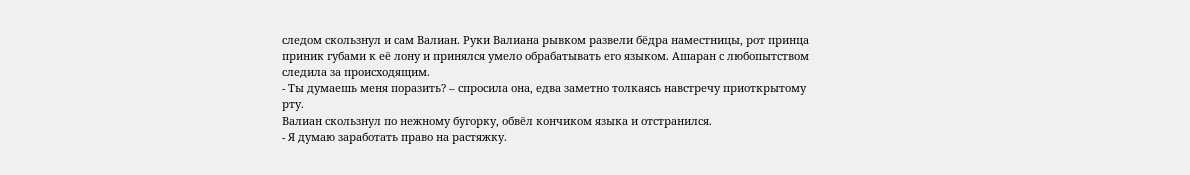следом скользнул и сам Валиан. Руки Валиана рывком развели бёдра наместницы, рот принца приник губами к её лону и принялся умело обрабатывать его языком. Ашаран с любопытством следила за происходящим.
- Ты думаешь меня поразить? – спросила она, едва заметно толкаясь навстречу приоткрытому рту.
Валиан скользнул по нежному бугорку, обвёл кончиком языка и отстранился.
- Я думаю заработать право на растяжку.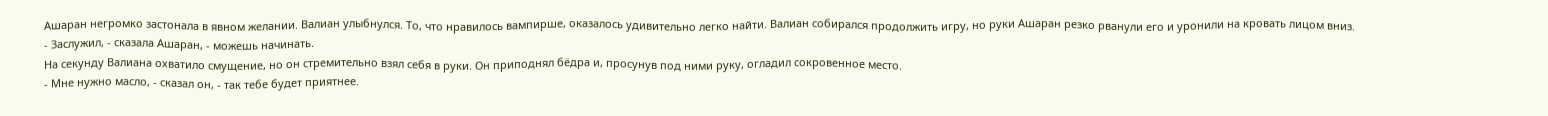Ашаран негромко застонала в явном желании. Валиан улыбнулся. То, что нравилось вампирше, оказалось удивительно легко найти. Валиан собирался продолжить игру, но руки Ашаран резко рванули его и уронили на кровать лицом вниз.
- Заслужил, - сказала Ашаран, - можешь начинать.
На секунду Валиана охватило смущение, но он стремительно взял себя в руки. Он приподнял бёдра и, просунув под ними руку, огладил сокровенное место.
- Мне нужно масло, - сказал он, - так тебе будет приятнее.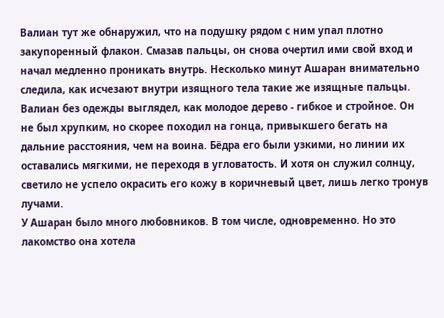Валиан тут же обнаружил, что на подушку рядом с ним упал плотно закупоренный флакон. Смазав пальцы, он снова очертил ими свой вход и начал медленно проникать внутрь. Несколько минут Ашаран внимательно следила, как исчезают внутри изящного тела такие же изящные пальцы. Валиан без одежды выглядел, как молодое дерево - гибкое и стройное. Он не был хрупким, но скорее походил на гонца, привыкшего бегать на дальние расстояния, чем на воина. Бёдра его были узкими, но линии их оставались мягкими, не переходя в угловатость. И хотя он служил солнцу, светило не успело окрасить его кожу в коричневый цвет, лишь легко тронув лучами.
У Ашаран было много любовников. В том числе, одновременно. Но это лакомство она хотела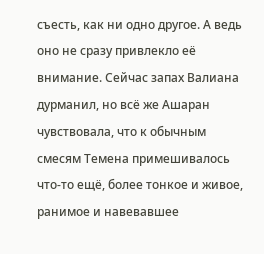съесть, как ни одно другое. А ведь оно не сразу привлекло её внимание. Сейчас запах Валиана дурманил, но всё же Ашаран чувствовала, что к обычным смесям Темена примешивалось что-то ещё, более тонкое и живое, ранимое и навевавшее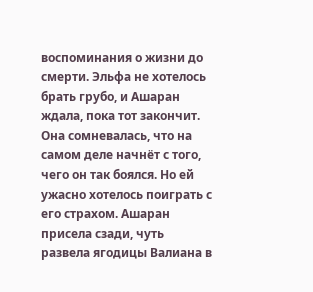воспоминания о жизни до смерти. Эльфа не хотелось брать грубо, и Ашаран ждала, пока тот закончит. Она сомневалась, что на самом деле начнёт с того, чего он так боялся. Но ей ужасно хотелось поиграть с его страхом. Ашаран присела сзади, чуть развела ягодицы Валиана в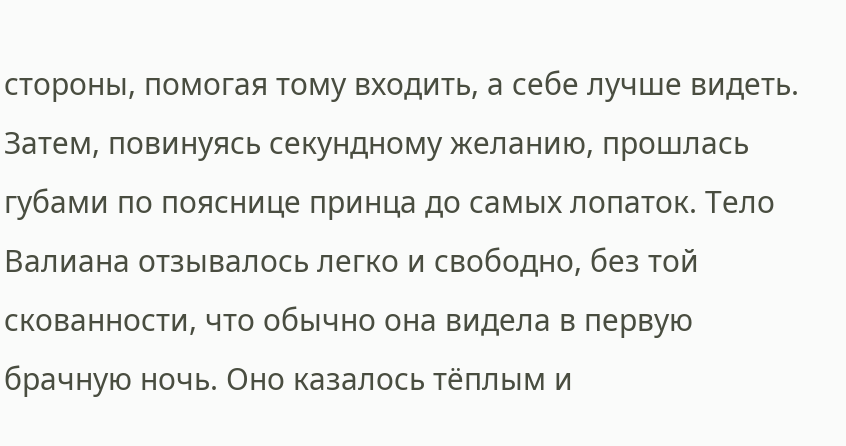стороны, помогая тому входить, а себе лучше видеть. Затем, повинуясь секундному желанию, прошлась губами по пояснице принца до самых лопаток. Тело Валиана отзывалось легко и свободно, без той скованности, что обычно она видела в первую брачную ночь. Оно казалось тёплым и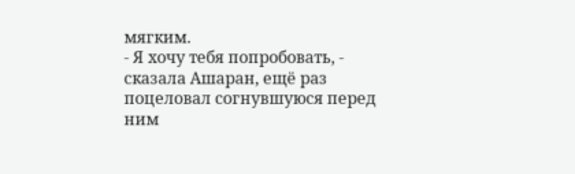мягким.
- Я хочу тебя попробовать, - сказала Ашаран, ещё раз поцеловал согнувшуюся перед ним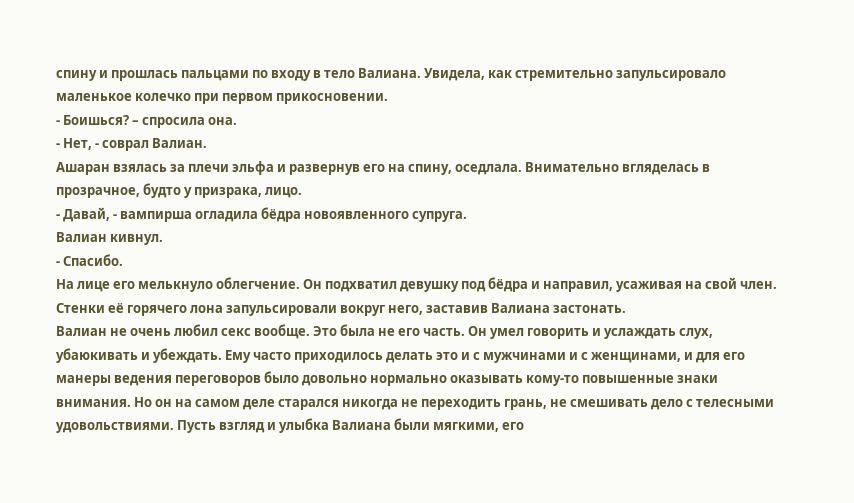спину и прошлась пальцами по входу в тело Валиана. Увидела, как стремительно запульсировало маленькое колечко при первом прикосновении.
- Боишься? – спросила она.
- Нет, - соврал Валиан.
Ашаран взялась за плечи эльфа и развернув его на спину, оседлала. Внимательно вгляделась в прозрачное, будто у призрака, лицо.
- Давай, - вампирша огладила бёдра новоявленного супруга.
Валиан кивнул.
- Спасибо.
На лице его мелькнуло облегчение. Он подхватил девушку под бёдра и направил, усаживая на свой член. Стенки её горячего лона запульсировали вокруг него, заставив Валиана застонать.
Валиан не очень любил секс вообще. Это была не его часть. Он умел говорить и услаждать слух, убаюкивать и убеждать. Ему часто приходилось делать это и с мужчинами и с женщинами, и для его манеры ведения переговоров было довольно нормально оказывать кому-то повышенные знаки внимания. Но он на самом деле старался никогда не переходить грань, не смешивать дело с телесными удовольствиями. Пусть взгляд и улыбка Валиана были мягкими, его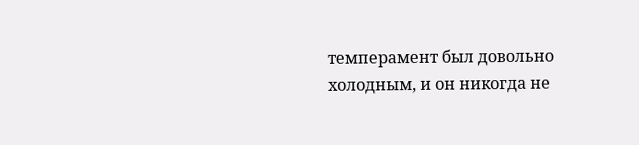темперамент был довольно холодным, и он никогда не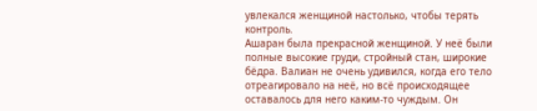увлекался женщиной настолько, чтобы терять контроль.
Ашаран была прекрасной женщиной. У неё были полные высокие груди, стройный стан, широкие бёдра. Валиан не очень удивился, когда его тело отреагировало на неё, но всё происходящее оставалось для него каким-то чуждым. Он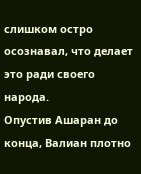слишком остро осознавал, что делает это ради своего народа.
Опустив Ашаран до конца, Валиан плотно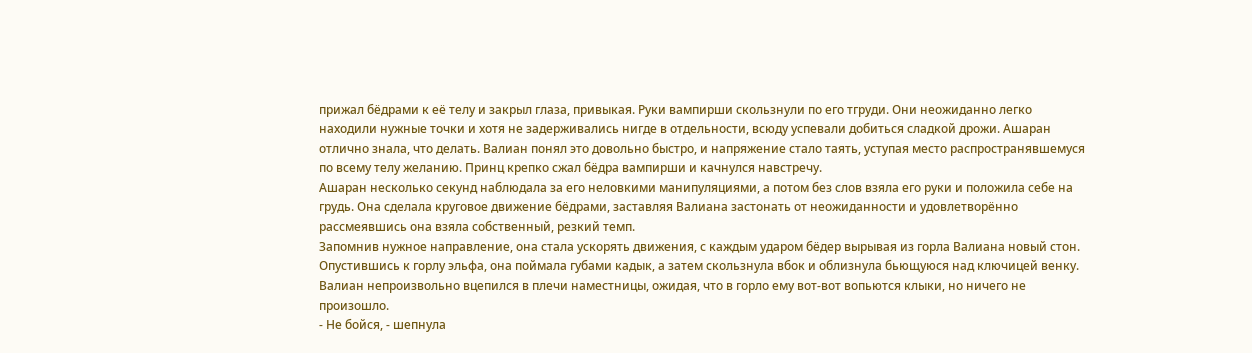прижал бёдрами к её телу и закрыл глаза, привыкая. Руки вампирши скользнули по его тгруди. Они неожиданно легко находили нужные точки и хотя не задерживались нигде в отдельности, всюду успевали добиться сладкой дрожи. Ашаран отлично знала, что делать. Валиан понял это довольно быстро, и напряжение стало таять, уступая место распространявшемуся по всему телу желанию. Принц крепко сжал бёдра вампирши и качнулся навстречу.
Ашаран несколько секунд наблюдала за его неловкими манипуляциями, а потом без слов взяла его руки и положила себе на грудь. Она сделала круговое движение бёдрами, заставляя Валиана застонать от неожиданности и удовлетворённо рассмеявшись она взяла собственный, резкий темп.
Запомнив нужное направление, она стала ускорять движения, с каждым ударом бёдер вырывая из горла Валиана новый стон. Опустившись к горлу эльфа, она поймала губами кадык, а затем скользнула вбок и облизнула бьющуюся над ключицей венку. Валиан непроизвольно вцепился в плечи наместницы, ожидая, что в горло ему вот-вот вопьются клыки, но ничего не произошло.
- Не бойся, - шепнула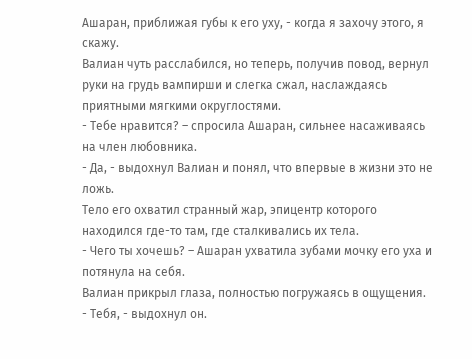Ашаран, приближая губы к его уху, - когда я захочу этого, я скажу.
Валиан чуть расслабился, но теперь, получив повод, вернул руки на грудь вампирши и слегка сжал, наслаждаясь приятными мягкими округлостями.
- Тебе нравится? – спросила Ашаран, сильнее насаживаясь на член любовника.
- Да, - выдохнул Валиан и понял, что впервые в жизни это не ложь.
Тело его охватил странный жар, эпицентр которого находился где-то там, где сталкивались их тела.
- Чего ты хочешь? – Ашаран ухватила зубами мочку его уха и потянула на себя.
Валиан прикрыл глаза, полностью погружаясь в ощущения.
- Тебя, - выдохнул он.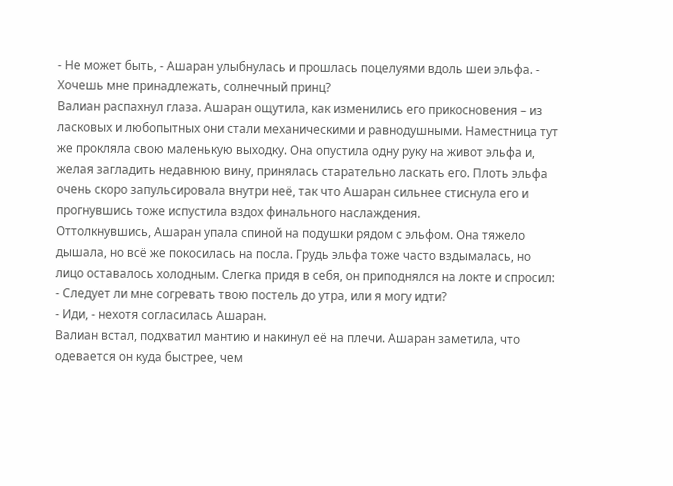- Не может быть, - Ашаран улыбнулась и прошлась поцелуями вдоль шеи эльфа. - Хочешь мне принадлежать, солнечный принц?
Валиан распахнул глаза. Ашаран ощутила, как изменились его прикосновения – из ласковых и любопытных они стали механическими и равнодушными. Наместница тут же прокляла свою маленькую выходку. Она опустила одну руку на живот эльфа и, желая загладить недавнюю вину, принялась старательно ласкать его. Плоть эльфа очень скоро запульсировала внутри неё, так что Ашаран сильнее стиснула его и прогнувшись тоже испустила вздох финального наслаждения.
Оттолкнувшись, Ашаран упала спиной на подушки рядом с эльфом. Она тяжело дышала, но всё же покосилась на посла. Грудь эльфа тоже часто вздымалась, но лицо оставалось холодным. Слегка придя в себя, он приподнялся на локте и спросил:
- Следует ли мне согревать твою постель до утра, или я могу идти?
- Иди, - нехотя согласилась Ашаран.
Валиан встал, подхватил мантию и накинул её на плечи. Ашаран заметила, что одевается он куда быстрее, чем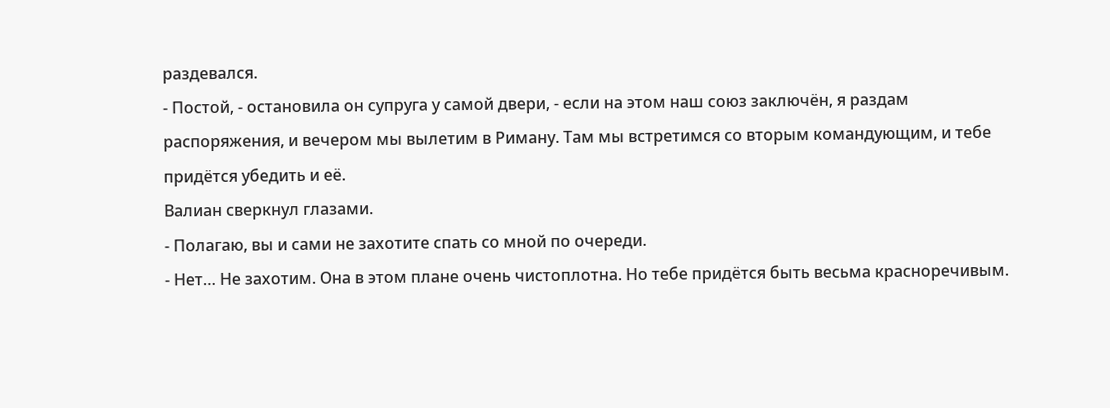раздевался.
- Постой, - остановила он супруга у самой двери, - если на этом наш союз заключён, я раздам распоряжения, и вечером мы вылетим в Риману. Там мы встретимся со вторым командующим, и тебе придётся убедить и её.
Валиан сверкнул глазами.
- Полагаю, вы и сами не захотите спать со мной по очереди.
- Нет… Не захотим. Она в этом плане очень чистоплотна. Но тебе придётся быть весьма красноречивым.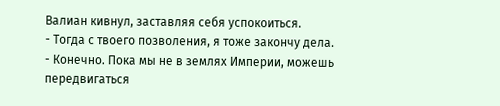Валиан кивнул, заставляя себя успокоиться.
- Тогда с твоего позволения, я тоже закончу дела.
- Конечно. Пока мы не в землях Империи, можешь передвигаться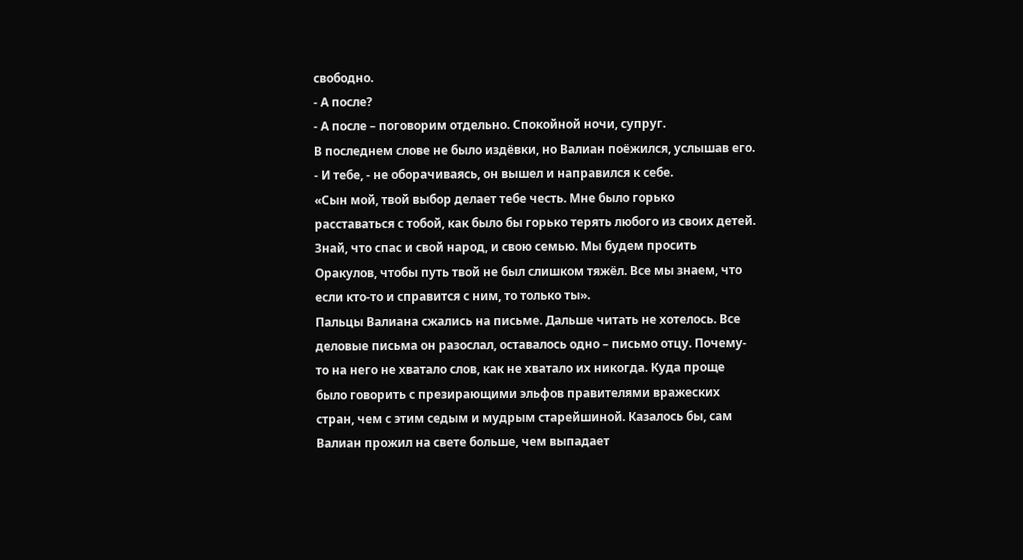свободно.
- А после?
- А после – поговорим отдельно. Спокойной ночи, супруг.
В последнем слове не было издёвки, но Валиан поёжился, услышав его.
- И тебе, - не оборачиваясь, он вышел и направился к себе.
«Сын мой, твой выбор делает тебе честь. Мне было горько расставаться с тобой, как было бы горько терять любого из своих детей. Знай, что спас и свой народ, и свою семью. Мы будем просить Оракулов, чтобы путь твой не был слишком тяжёл. Все мы знаем, что если кто-то и справится с ним, то только ты».
Пальцы Валиана сжались на письме. Дальше читать не хотелось. Все деловые письма он разослал, оставалось одно – письмо отцу. Почему-то на него не хватало слов, как не хватало их никогда. Куда проще было говорить с презирающими эльфов правителями вражеских стран, чем с этим седым и мудрым старейшиной. Казалось бы, сам Валиан прожил на свете больше, чем выпадает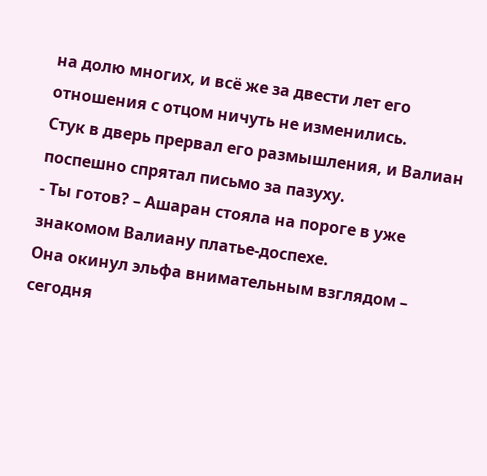на долю многих, и всё же за двести лет его отношения с отцом ничуть не изменились.
Стук в дверь прервал его размышления, и Валиан поспешно спрятал письмо за пазуху.
- Ты готов? – Ашаран стояла на пороге в уже знакомом Валиану платье-доспехе.
Она окинул эльфа внимательным взглядом – сегодня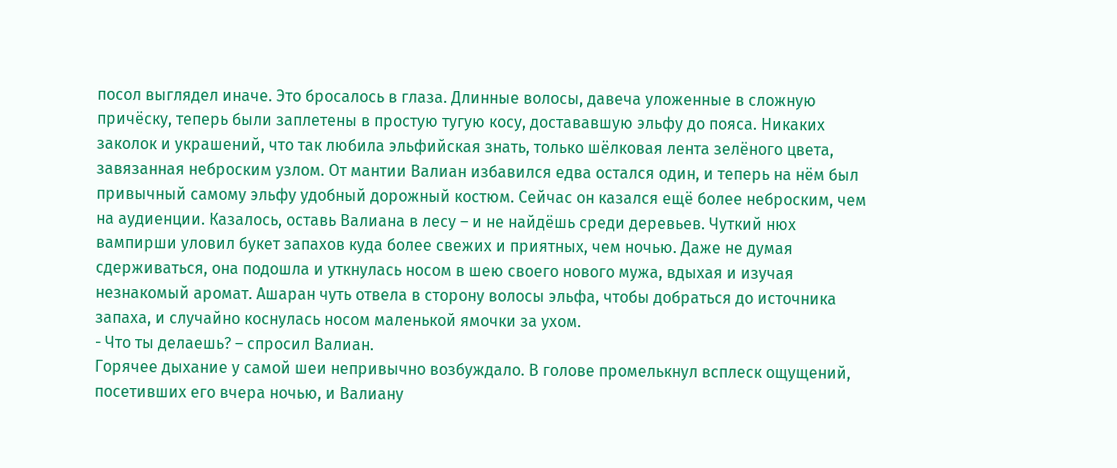посол выглядел иначе. Это бросалось в глаза. Длинные волосы, давеча уложенные в сложную причёску, теперь были заплетены в простую тугую косу, достававшую эльфу до пояса. Никаких заколок и украшений, что так любила эльфийская знать, только шёлковая лента зелёного цвета, завязанная неброским узлом. От мантии Валиан избавился едва остался один, и теперь на нём был привычный самому эльфу удобный дорожный костюм. Сейчас он казался ещё более неброским, чем на аудиенции. Казалось, оставь Валиана в лесу – и не найдёшь среди деревьев. Чуткий нюх вампирши уловил букет запахов куда более свежих и приятных, чем ночью. Даже не думая сдерживаться, она подошла и уткнулась носом в шею своего нового мужа, вдыхая и изучая незнакомый аромат. Ашаран чуть отвела в сторону волосы эльфа, чтобы добраться до источника запаха, и случайно коснулась носом маленькой ямочки за ухом.
- Что ты делаешь? – спросил Валиан.
Горячее дыхание у самой шеи непривычно возбуждало. В голове промелькнул всплеск ощущений, посетивших его вчера ночью, и Валиану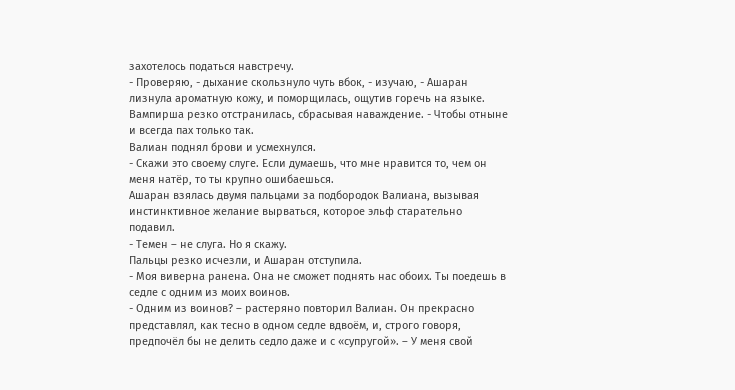захотелось податься навстречу.
- Проверяю, - дыхание скользнуло чуть вбок, - изучаю, - Ашаран лизнула ароматную кожу, и поморщилась, ощутив горечь на языке. Вампирша резко отстранилась, сбрасывая наваждение. - Чтобы отныне и всегда пах только так.
Валиан поднял брови и усмехнулся.
- Скажи это своему слуге. Если думаешь, что мне нравится то, чем он меня натёр, то ты крупно ошибаешься.
Ашаран взялась двумя пальцами за подбородок Валиана, вызывая инстинктивное желание вырваться, которое эльф старательно подавил.
- Темен – не слуга. Но я скажу.
Пальцы резко исчезли, и Ашаран отступила.
- Моя виверна ранена. Она не сможет поднять нас обоих. Ты поедешь в седле с одним из моих воинов.
- Одним из воинов? – растеряно повторил Валиан. Он прекрасно представлял, как тесно в одном седле вдвоём, и, строго говоря, предпочёл бы не делить седло даже и с «супругой». – У меня свой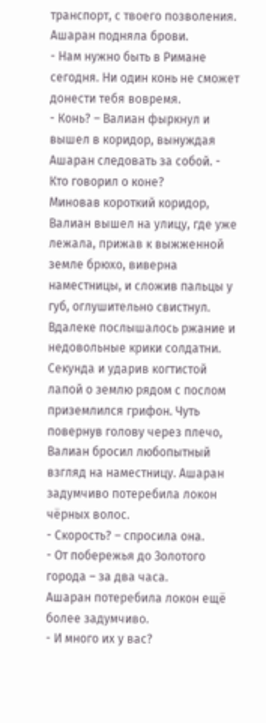транспорт, с твоего позволения.
Ашаран подняла брови.
- Нам нужно быть в Римане сегодня. Ни один конь не сможет донести тебя вовремя.
- Конь? – Валиан фыркнул и вышел в коридор, вынуждая Ашаран следовать за собой. - Кто говорил о коне?
Миновав короткий коридор, Валиан вышел на улицу, где уже лежала, прижав к выжженной земле брюхо, виверна наместницы, и сложив пальцы у губ, оглушительно свистнул. Вдалеке послышалось ржание и недовольные крики солдатни. Секунда и ударив когтистой лапой о землю рядом с послом приземлился грифон. Чуть повернув голову через плечо, Валиан бросил любопытный взгляд на наместницу. Ашаран задумчиво потеребила локон чёрных волос.
- Скорость? – спросила она.
- От побережья до Золотого города – за два часа.
Ашаран потеребила локон ещё более задумчиво.
- И много их у вас?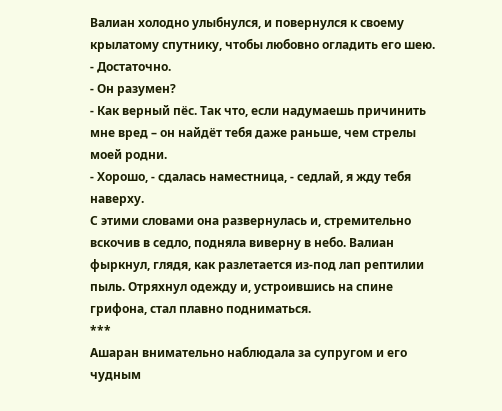Валиан холодно улыбнулся, и повернулся к своему крылатому спутнику, чтобы любовно огладить его шею.
- Достаточно.
- Он разумен?
- Как верный пёс. Так что, если надумаешь причинить мне вред – он найдёт тебя даже раньше, чем стрелы моей родни.
- Хорошо, - сдалась наместница, - седлай, я жду тебя наверху.
С этими словами она развернулась и, стремительно вскочив в седло, подняла виверну в небо. Валиан фыркнул, глядя, как разлетается из-под лап рептилии пыль. Отряхнул одежду и, устроившись на спине грифона, стал плавно подниматься.
***
Ашаран внимательно наблюдала за супругом и его чудным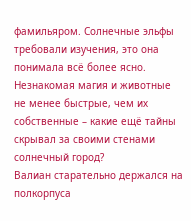фамильяром. Солнечные эльфы требовали изучения, это она понимала всё более ясно. Незнакомая магия и животные не менее быстрые, чем их собственные – какие ещё тайны скрывал за своими стенами солнечный город?
Валиан старательно держался на полкорпуса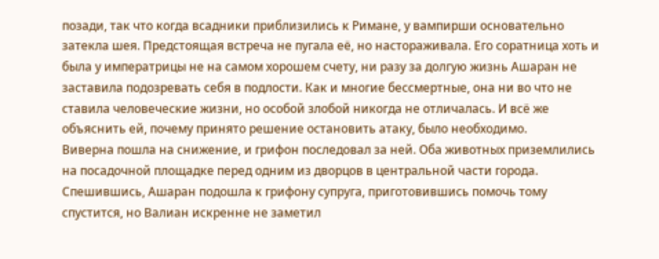позади, так что когда всадники приблизились к Римане, у вампирши основательно затекла шея. Предстоящая встреча не пугала её, но настораживала. Его соратница хоть и была у императрицы не на самом хорошем счету, ни разу за долгую жизнь Ашаран не заставила подозревать себя в подлости. Как и многие бессмертные, она ни во что не ставила человеческие жизни, но особой злобой никогда не отличалась. И всё же объяснить ей, почему принято решение остановить атаку, было необходимо.
Виверна пошла на снижение, и грифон последовал за ней. Оба животных приземлились на посадочной площадке перед одним из дворцов в центральной части города. Спешившись, Ашаран подошла к грифону супруга, приготовившись помочь тому спустится, но Валиан искренне не заметил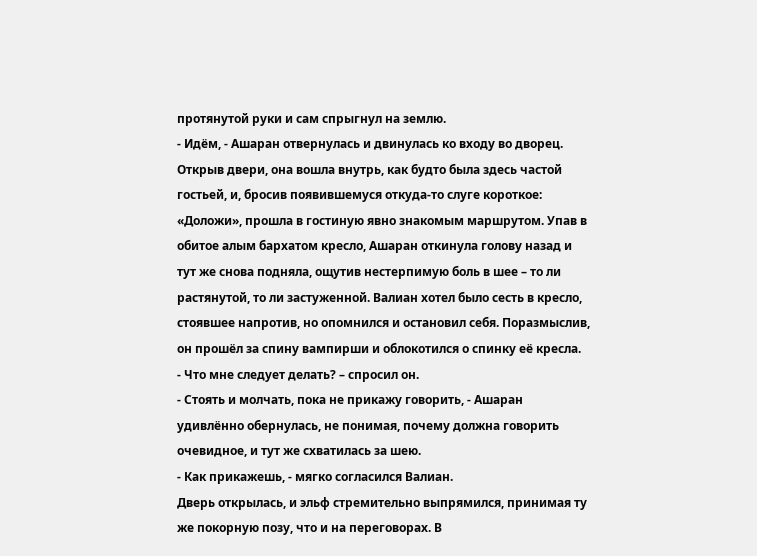протянутой руки и сам спрыгнул на землю.
- Идём, - Ашаран отвернулась и двинулась ко входу во дворец.
Открыв двери, она вошла внутрь, как будто была здесь частой гостьей, и, бросив появившемуся откуда-то слуге короткое: «Доложи», прошла в гостиную явно знакомым маршрутом. Упав в обитое алым бархатом кресло, Ашаран откинула голову назад и тут же снова подняла, ощутив нестерпимую боль в шее – то ли растянутой, то ли застуженной. Валиан хотел было сесть в кресло, стоявшее напротив, но опомнился и остановил себя. Поразмыслив, он прошёл за спину вампирши и облокотился о спинку её кресла.
- Что мне следует делать? – спросил он.
- Стоять и молчать, пока не прикажу говорить, - Ашаран удивлённо обернулась, не понимая, почему должна говорить очевидное, и тут же схватилась за шею.
- Как прикажешь, - мягко согласился Валиан.
Дверь открылась, и эльф стремительно выпрямился, принимая ту же покорную позу, что и на переговорах. В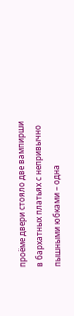проёме двери стояло две вампирши в бархатных платьях с непривычно пышными юбками – одна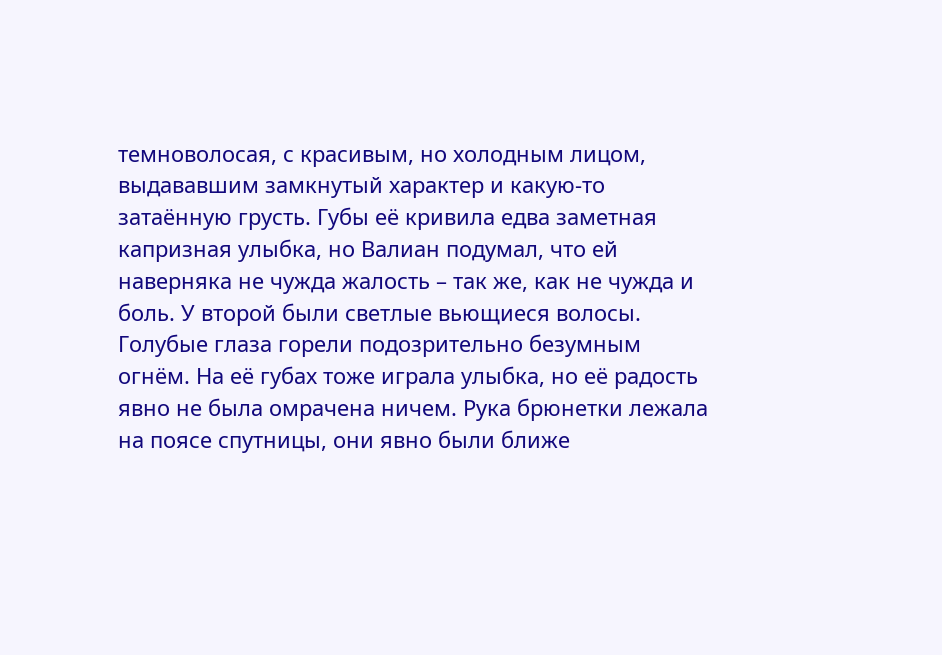темноволосая, с красивым, но холодным лицом, выдававшим замкнутый характер и какую-то затаённую грусть. Губы её кривила едва заметная капризная улыбка, но Валиан подумал, что ей наверняка не чужда жалость – так же, как не чужда и боль. У второй были светлые вьющиеся волосы. Голубые глаза горели подозрительно безумным огнём. На её губах тоже играла улыбка, но её радость явно не была омрачена ничем. Рука брюнетки лежала на поясе спутницы, они явно были ближе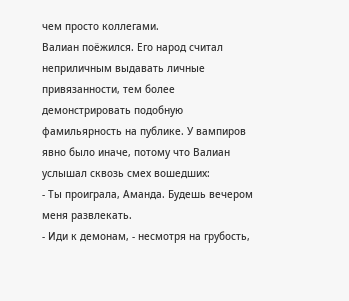чем просто коллегами.
Валиан поёжился. Его народ считал неприличным выдавать личные привязанности, тем более демонстрировать подобную фамильярность на публике. У вампиров явно было иначе, потому что Валиан услышал сквозь смех вошедших:
- Ты проиграла, Аманда. Будешь вечером меня развлекать.
- Иди к демонам, - несмотря на грубость,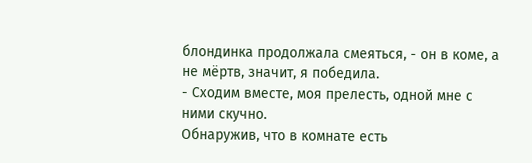блондинка продолжала смеяться, - он в коме, а не мёртв, значит, я победила.
- Сходим вместе, моя прелесть, одной мне с ними скучно.
Обнаружив, что в комнате есть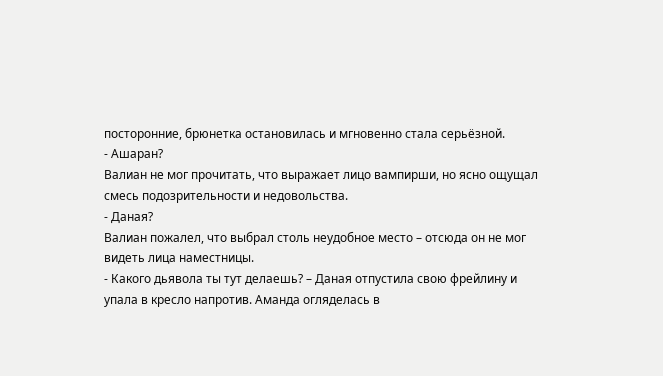посторонние, брюнетка остановилась и мгновенно стала серьёзной.
- Ашаран?
Валиан не мог прочитать, что выражает лицо вампирши, но ясно ощущал смесь подозрительности и недовольства.
- Даная?
Валиан пожалел, что выбрал столь неудобное место – отсюда он не мог видеть лица наместницы.
- Какого дьявола ты тут делаешь? – Даная отпустила свою фрейлину и упала в кресло напротив. Аманда огляделась в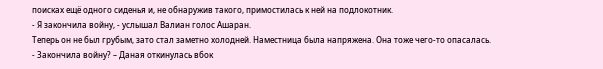поисках ещё одного сиденья и, не обнаружив такого, примостилась к ней на подлокотник.
- Я закончила войну, - услышал Валиан голос Ашаран.
Теперь он не был грубым, зато стал заметно холодней. Наместница была напряжена. Она тоже чего-то опасалась.
- Закончила войну? – Даная откинулась вбок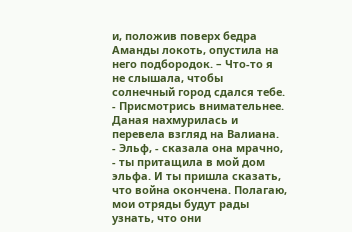и, положив поверх бедра Аманды локоть, опустила на него подбородок. – Что-то я не слышала, чтобы солнечный город сдался тебе.
- Присмотрись внимательнее.
Даная нахмурилась и перевела взгляд на Валиана.
- Эльф, - сказала она мрачно, - ты притащила в мой дом эльфа. И ты пришла сказать, что война окончена. Полагаю, мои отряды будут рады узнать, что они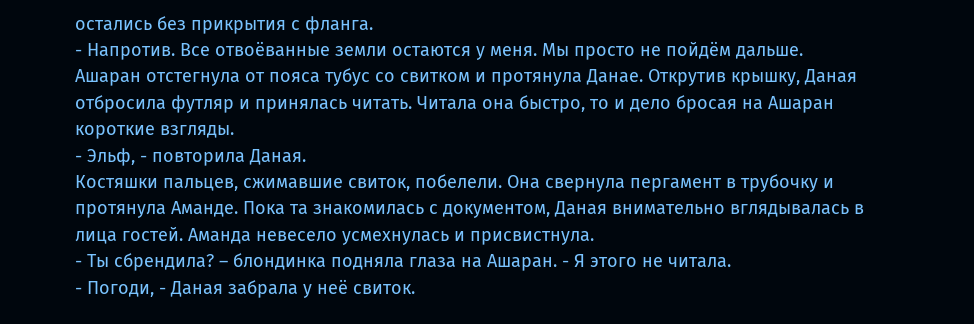остались без прикрытия с фланга.
- Напротив. Все отвоёванные земли остаются у меня. Мы просто не пойдём дальше.
Ашаран отстегнула от пояса тубус со свитком и протянула Данае. Открутив крышку, Даная отбросила футляр и принялась читать. Читала она быстро, то и дело бросая на Ашаран короткие взгляды.
- Эльф, - повторила Даная.
Костяшки пальцев, сжимавшие свиток, побелели. Она свернула пергамент в трубочку и протянула Аманде. Пока та знакомилась с документом, Даная внимательно вглядывалась в лица гостей. Аманда невесело усмехнулась и присвистнула.
- Ты сбрендила? – блондинка подняла глаза на Ашаран. - Я этого не читала.
- Погоди, - Даная забрала у неё свиток.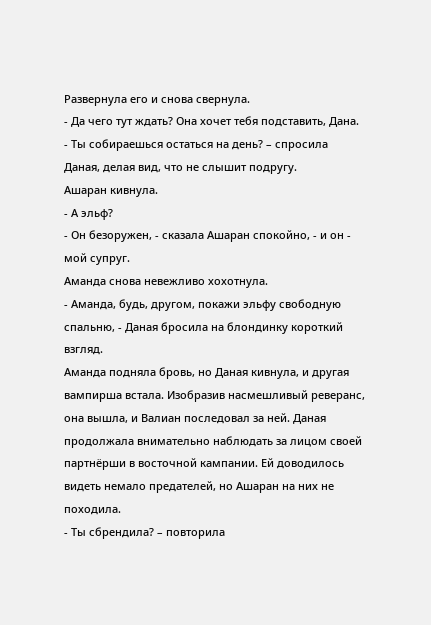Развернула его и снова свернула.
- Да чего тут ждать? Она хочет тебя подставить, Дана.
- Ты собираешься остаться на день? – спросила Даная, делая вид, что не слышит подругу.
Ашаран кивнула.
- А эльф?
- Он безоружен, - сказала Ашаран спокойно, - и он - мой супруг.
Аманда снова невежливо хохотнула.
- Аманда, будь, другом, покажи эльфу свободную спальню, - Даная бросила на блондинку короткий взгляд.
Аманда подняла бровь, но Даная кивнула, и другая вампирша встала. Изобразив насмешливый реверанс, она вышла, и Валиан последовал за ней. Даная продолжала внимательно наблюдать за лицом своей партнёрши в восточной кампании. Ей доводилось видеть немало предателей, но Ашаран на них не походила.
- Ты сбрендила? – повторила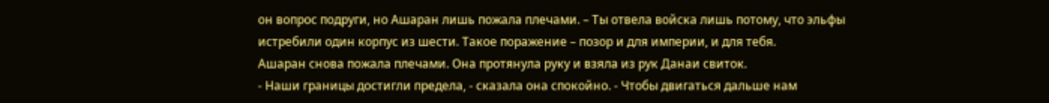он вопрос подруги, но Ашаран лишь пожала плечами. – Ты отвела войска лишь потому, что эльфы истребили один корпус из шести. Такое поражение – позор и для империи, и для тебя.
Ашаран снова пожала плечами. Она протянула руку и взяла из рук Данаи свиток.
- Наши границы достигли предела, - сказала она спокойно. - Чтобы двигаться дальше нам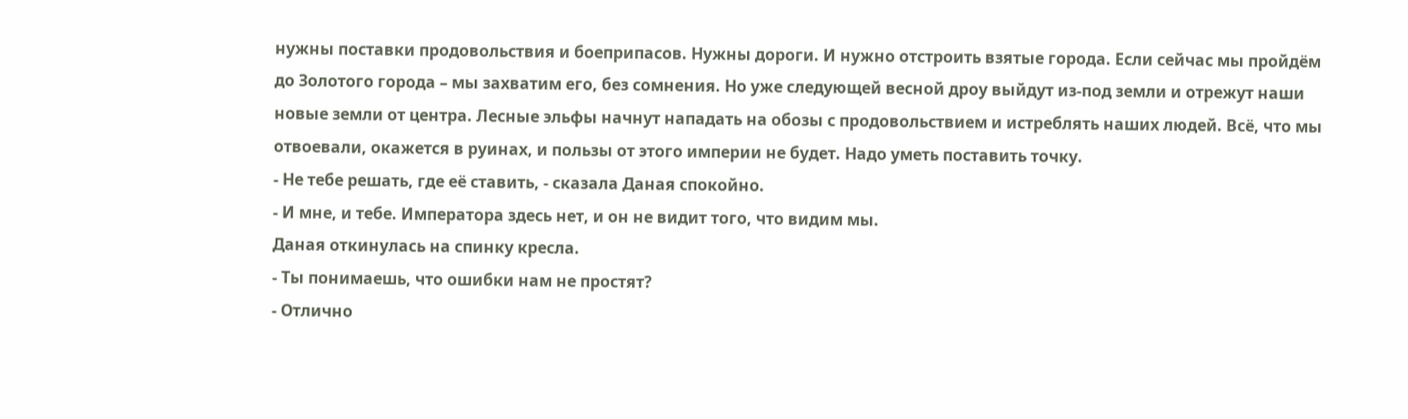нужны поставки продовольствия и боеприпасов. Нужны дороги. И нужно отстроить взятые города. Если сейчас мы пройдём до Золотого города – мы захватим его, без сомнения. Но уже следующей весной дроу выйдут из-под земли и отрежут наши новые земли от центра. Лесные эльфы начнут нападать на обозы с продовольствием и истреблять наших людей. Всё, что мы отвоевали, окажется в руинах, и пользы от этого империи не будет. Надо уметь поставить точку.
- Не тебе решать, где её ставить, - сказала Даная спокойно.
- И мне, и тебе. Императора здесь нет, и он не видит того, что видим мы.
Даная откинулась на спинку кресла.
- Ты понимаешь, что ошибки нам не простят?
- Отлично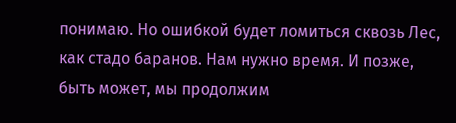понимаю. Но ошибкой будет ломиться сквозь Лес, как стадо баранов. Нам нужно время. И позже, быть может, мы продолжим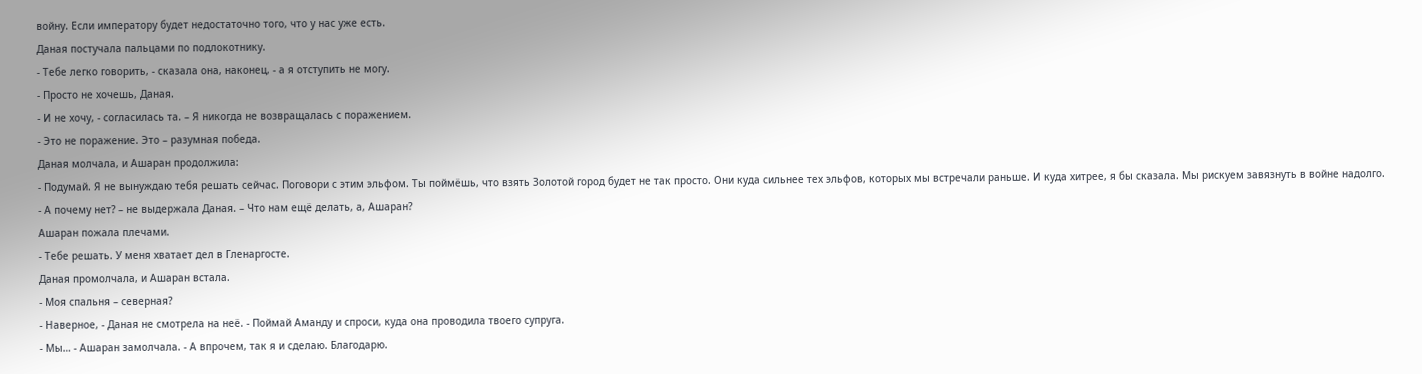войну. Если императору будет недостаточно того, что у нас уже есть.
Даная постучала пальцами по подлокотнику.
- Тебе легко говорить, - сказала она, наконец, - а я отступить не могу.
- Просто не хочешь, Даная.
- И не хочу, - согласилась та. – Я никогда не возвращалась с поражением.
- Это не поражение. Это – разумная победа.
Даная молчала, и Ашаран продолжила:
- Подумай. Я не вынуждаю тебя решать сейчас. Поговори с этим эльфом. Ты поймёшь, что взять Золотой город будет не так просто. Они куда сильнее тех эльфов, которых мы встречали раньше. И куда хитрее, я бы сказала. Мы рискуем завязнуть в войне надолго.
- А почему нет? – не выдержала Даная. – Что нам ещё делать, а, Ашаран?
Ашаран пожала плечами.
- Тебе решать. У меня хватает дел в Гленаргосте.
Даная промолчала, и Ашаран встала.
- Моя спальня – северная?
- Наверное, - Даная не смотрела на неё. - Поймай Аманду и спроси, куда она проводила твоего супруга.
- Мы… - Ашаран замолчала. - А впрочем, так я и сделаю. Благодарю.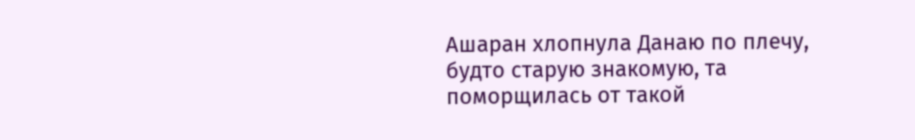Ашаран хлопнула Данаю по плечу, будто старую знакомую, та поморщилась от такой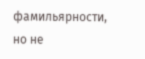фамильярности, но не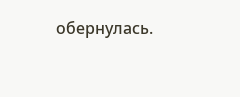обернулась.